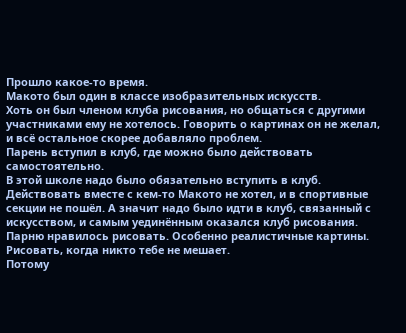Прошло какое-то время.
Макото был один в классе изобразительных искусств.
Хоть он был членом клуба рисования, но общаться с другими участниками ему не хотелось. Говорить о картинах он не желал, и всё остальное скорее добавляло проблем.
Парень вступил в клуб, где можно было действовать самостоятельно.
В этой школе надо было обязательно вступить в клуб.
Действовать вместе с кем-то Макото не хотел, и в спортивные секции не пошёл. А значит надо было идти в клуб, связанный с искусством, и самым уединённым оказался клуб рисования.
Парню нравилось рисовать. Особенно реалистичные картины.
Рисовать, когда никто тебе не мешает.
Потому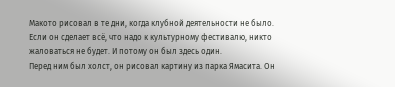Макото рисовал в те дни, когда клубной деятельности не было. Если он сделает всё, что надо к культурному фестивалю, никто жаловаться не будет. И потому он был здесь один.
Перед ним был холст, он рисовал картину из парка Ямасита. Он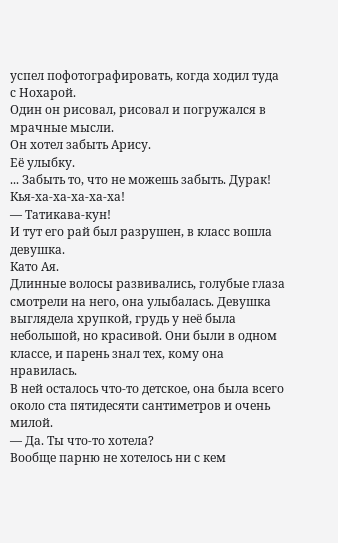успел пофотографировать, когда ходил туда с Нохарой.
Один он рисовал, рисовал и погружался в мрачные мысли.
Он хотел забыть Арису.
Её улыбку.
... Забыть то, что не можешь забыть. Дурак!
Кья-ха-ха-ха-ха-ха!
— Татикава-кун!
И тут его рай был разрушен, в класс вошла девушка.
Като Ая.
Длинные волосы развивались, голубые глаза смотрели на него, она улыбалась. Девушка выглядела хрупкой, грудь у неё была небольшой, но красивой. Они были в одном классе, и парень знал тех, кому она нравилась.
В ней осталось что-то детское, она была всего около ста пятидесяти сантиметров и очень милой.
— Да. Ты что-то хотела?
Вообще парню не хотелось ни с кем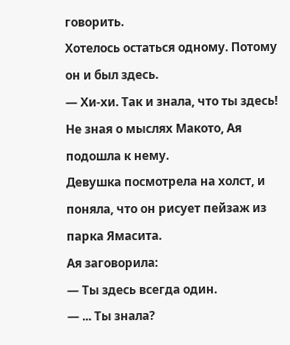говорить.
Хотелось остаться одному. Потому он и был здесь.
— Хи-хи. Так и знала, что ты здесь!
Не зная о мыслях Макото, Ая подошла к нему.
Девушка посмотрела на холст, и поняла, что он рисует пейзаж из парка Ямасита.
Ая заговорила:
— Ты здесь всегда один.
— ... Ты знала?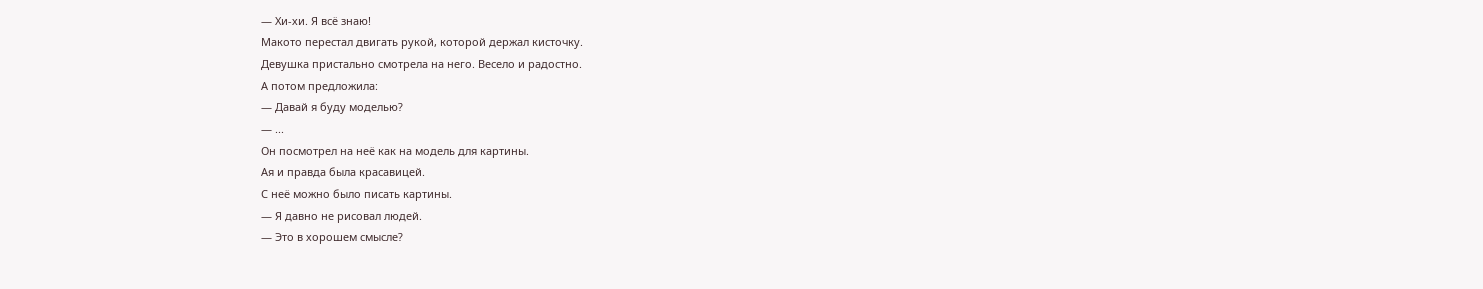— Хи-хи. Я всё знаю!
Макото перестал двигать рукой, которой держал кисточку.
Девушка пристально смотрела на него. Весело и радостно.
А потом предложила:
— Давай я буду моделью?
— ...
Он посмотрел на неё как на модель для картины.
Ая и правда была красавицей.
С неё можно было писать картины.
— Я давно не рисовал людей.
— Это в хорошем смысле?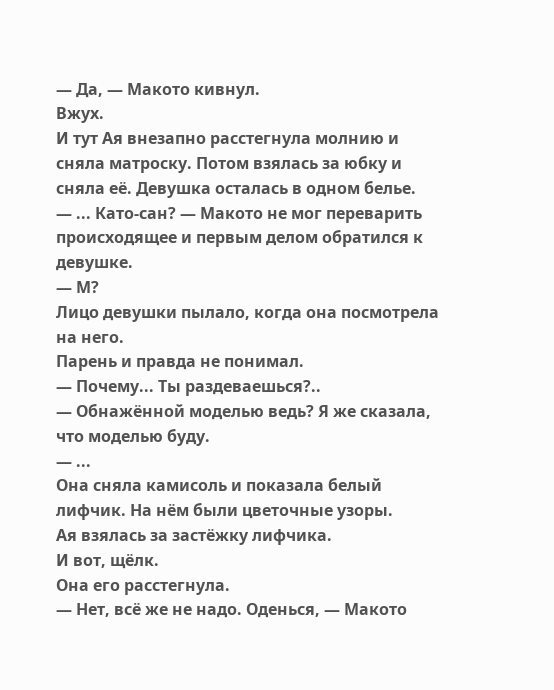— Да, — Макото кивнул.
Вжух.
И тут Ая внезапно расстегнула молнию и сняла матроску. Потом взялась за юбку и сняла её. Девушка осталась в одном белье.
— ... Като-сан? — Макото не мог переварить происходящее и первым делом обратился к девушке.
— М?
Лицо девушки пылало, когда она посмотрела на него.
Парень и правда не понимал.
— Почему... Ты раздеваешься?..
— Обнажённой моделью ведь? Я же сказала, что моделью буду.
— ...
Она сняла камисоль и показала белый лифчик. На нём были цветочные узоры.
Ая взялась за застёжку лифчика.
И вот, щёлк.
Она его расстегнула.
— Нет, всё же не надо. Оденься, — Макото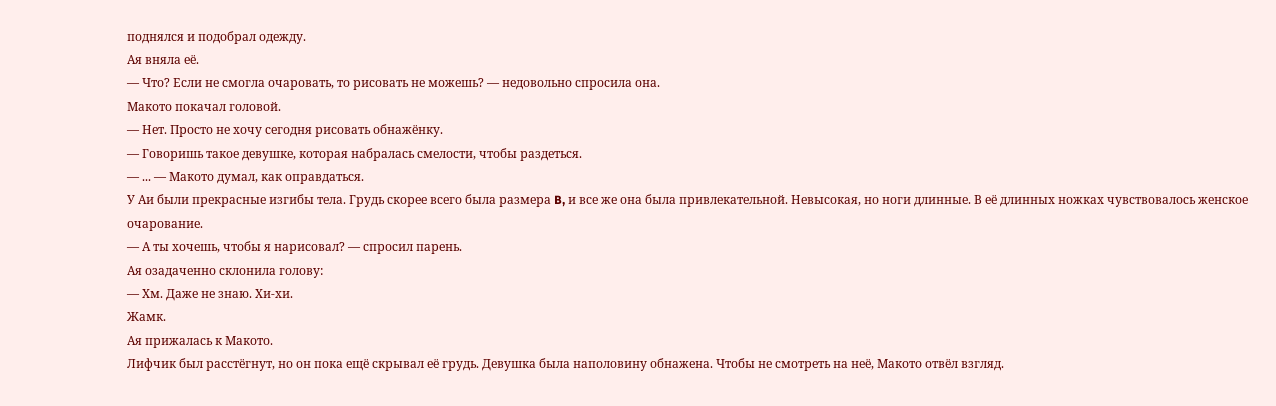поднялся и подобрал одежду.
Ая вняла её.
— Что? Если не смогла очаровать, то рисовать не можешь? — недовольно спросила она.
Макото покачал головой.
— Нет. Просто не хочу сегодня рисовать обнажёнку.
— Говоришь такое девушке, которая набралась смелости, чтобы раздеться.
— ... — Макото думал, как оправдаться.
У Аи были прекрасные изгибы тела. Грудь скорее всего была размера B, и все же она была привлекательной. Невысокая, но ноги длинные. В её длинных ножках чувствовалось женское очарование.
— А ты хочешь, чтобы я нарисовал? — спросил парень.
Ая озадаченно склонила голову:
— Хм. Даже не знаю. Хи-хи.
Жамк.
Ая прижалась к Макото.
Лифчик был расстёгнут, но он пока ещё скрывал её грудь. Девушка была наполовину обнажена. Чтобы не смотреть на неё, Макото отвёл взгляд.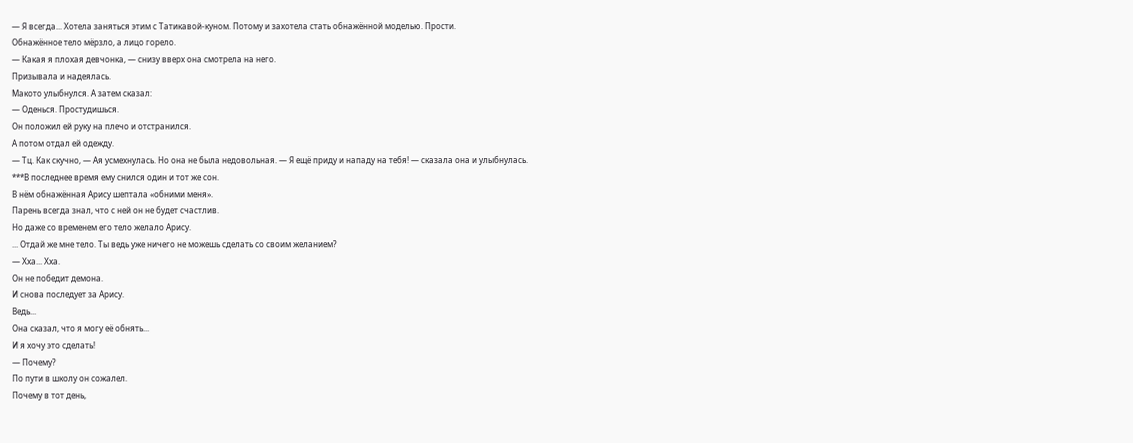— Я всегда... Хотела заняться этим с Татикавой-куном. Потому и захотела стать обнажённой моделью. Прости.
Обнажённое тело мёрзло, а лицо горело.
— Какая я плохая девчонка, — снизу вверх она смотрела на него.
Призывала и надеялась.
Макото улыбнулся. А затем сказал:
— Оденься. Простудишься.
Он положил ей руку на плечо и отстранился.
А потом отдал ей одежду.
— Тц. Как скучно, — Ая усмехнулась. Но она не была недовольная. — Я ещё приду и нападу на тебя! — сказала она и улыбнулась.
***В последнее время ему снился один и тот же сон.
В нём обнажённая Арису шептала «обними меня».
Парень всегда знал, что с ней он не будет счастлив.
Но даже со временем его тело желало Арису.
... Отдай же мне тело. Ты ведь уже ничего не можешь сделать со своим желанием?
— Хха... Хха.
Он не победит демона.
И снова последует за Арису.
Ведь...
Она сказал, что я могу её обнять...
И я хочу это сделать!
— Почему?
По пути в школу он сожалел.
Почему в тот день,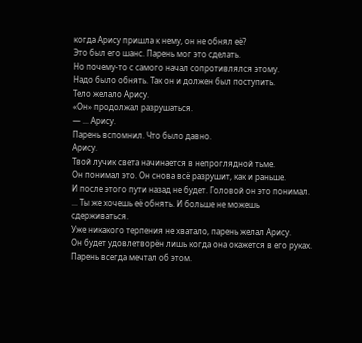когда Арису пришла к нему, он не обнял её?
Это был его шанс. Парень мог это сделать.
Но почему-то с самого начал сопротивлялся этому.
Надо было обнять. Так он и должен был поступить.
Тело желало Арису.
«Он» продолжал разрушаться.
— ... Арису.
Парень вспомнил. Что было давно.
Арису.
Твой лучик света начинается в непроглядной тьме.
Он понимал это. Он снова всё разрушит, как и раньше.
И после этого пути назад не будет. Головой он это понимал.
... Ты же хочешь её обнять. И больше не можешь сдерживаться.
Уже никакого терпения не хватало, парень желал Арису.
Он будет удовлетворён лишь когда она окажется в его руках.
Парень всегда мечтал об этом.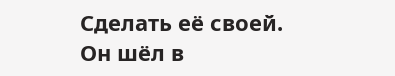Сделать её своей.
Он шёл в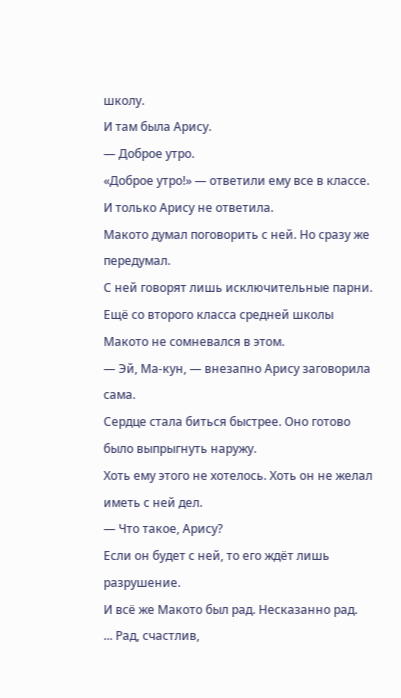школу.
И там была Арису.
— Доброе утро.
«Доброе утро!» — ответили ему все в классе. И только Арису не ответила.
Макото думал поговорить с ней. Но сразу же передумал.
С ней говорят лишь исключительные парни.
Ещё со второго класса средней школы Макото не сомневался в этом.
— Эй, Ма-кун, — внезапно Арису заговорила сама.
Сердце стала биться быстрее. Оно готово было выпрыгнуть наружу.
Хоть ему этого не хотелось. Хоть он не желал иметь с ней дел.
— Что такое, Арису?
Если он будет с ней, то его ждёт лишь разрушение.
И всё же Макото был рад. Несказанно рад.
... Рад, счастлив,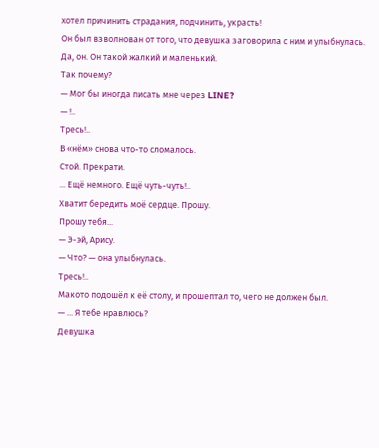хотел причинить страдания, подчинить, украсть!
Он был взволнован от того, что девушка заговорила с ним и улыбнулась.
Да, он. Он такой жалкий и маленький.
Так почему?
— Мог бы иногда писать мне через LINE?
— !..
Тресь!..
В «нём» снова что-то сломалось.
Стой. Прекрати.
... Ещё немного. Ещё чуть-чуть!..
Хватит бередить моё сердце. Прошу.
Прошу тебя...
— Э-эй, Арису.
— Что? — она улыбнулась.
Тресь!..
Макото подошёл к её столу, и прошептал то, чего не должен был.
— ... Я тебе нравлюсь?
Девушка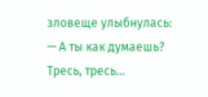зловеще улыбнулась:
— А ты как думаешь?
Тресь, тресь...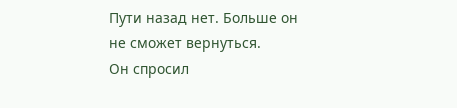Пути назад нет. Больше он не сможет вернуться.
Он спросил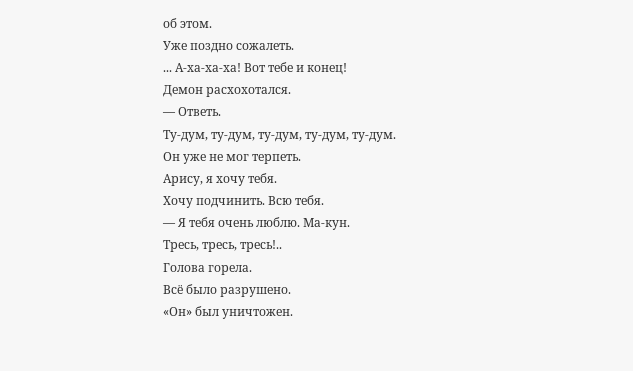об этом.
Уже поздно сожалеть.
... А-ха-ха-ха! Вот тебе и конец!
Демон расхохотался.
— Ответь.
Ту-дум, ту-дум, ту-дум, ту-дум, ту-дум.
Он уже не мог терпеть.
Арису, я хочу тебя.
Хочу подчинить. Всю тебя.
— Я тебя очень люблю. Ма-кун.
Тресь, тресь, тресь!..
Голова горела.
Всё было разрушено.
«Он» был уничтожен.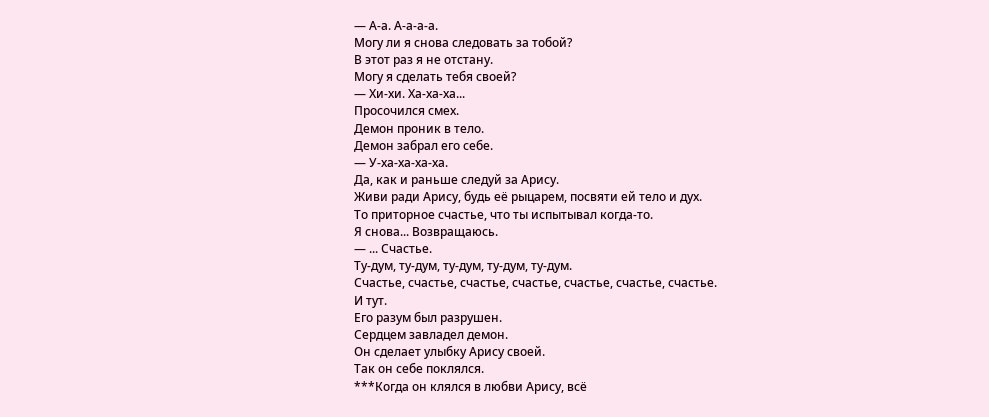— А-а. А-а-а-а.
Могу ли я снова следовать за тобой?
В этот раз я не отстану.
Могу я сделать тебя своей?
— Хи-хи. Ха-ха-ха...
Просочился смех.
Демон проник в тело.
Демон забрал его себе.
— У-ха-ха-ха-ха.
Да, как и раньше следуй за Арису.
Живи ради Арису, будь её рыцарем, посвяти ей тело и дух.
То приторное счастье, что ты испытывал когда-то.
Я снова... Возвращаюсь.
— ... Счастье.
Ту-дум, ту-дум, ту-дум, ту-дум, ту-дум.
Счастье, счастье, счастье, счастье, счастье, счастье, счастье.
И тут.
Его разум был разрушен.
Сердцем завладел демон.
Он сделает улыбку Арису своей.
Так он себе поклялся.
***Когда он клялся в любви Арису, всё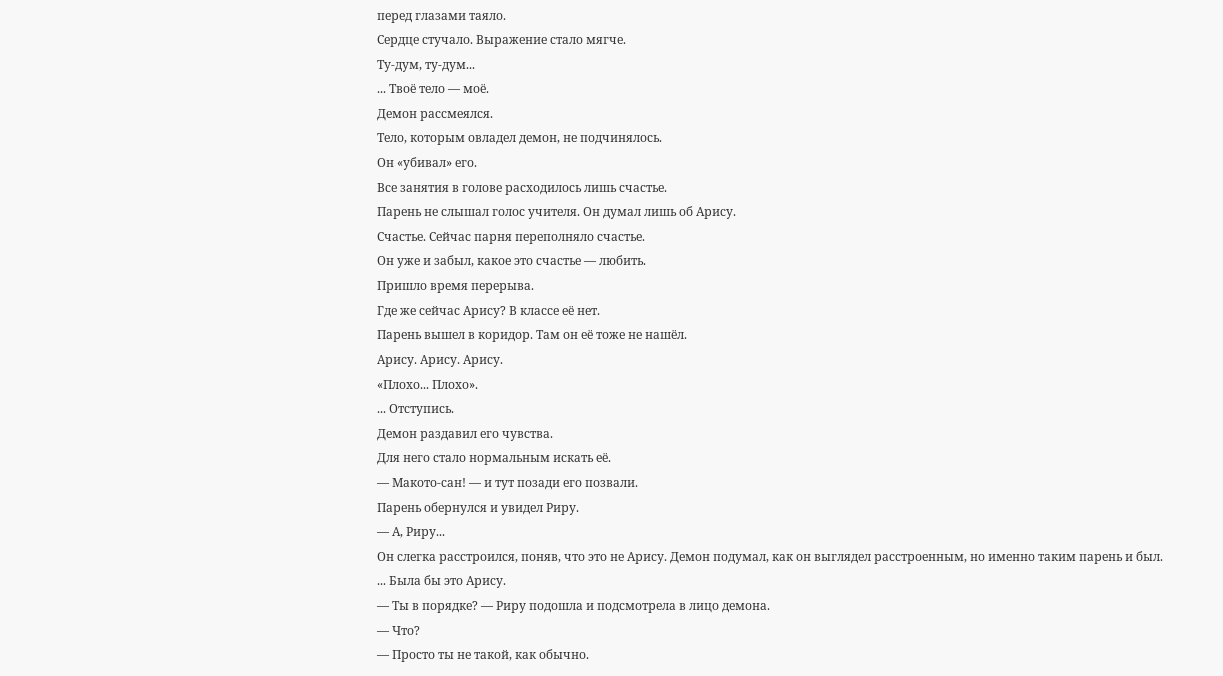перед глазами таяло.
Сердце стучало. Выражение стало мягче.
Ту-дум, ту-дум...
... Твоё тело — моё.
Демон рассмеялся.
Тело, которым овладел демон, не подчинялось.
Он «убивал» его.
Все занятия в голове расходилось лишь счастье.
Парень не слышал голос учителя. Он думал лишь об Арису.
Счастье. Сейчас парня переполняло счастье.
Он уже и забыл, какое это счастье — любить.
Пришло время перерыва.
Где же сейчас Арису? В классе её нет.
Парень вышел в коридор. Там он её тоже не нашёл.
Арису. Арису. Арису.
«Плохо... Плохо».
... Отступись.
Демон раздавил его чувства.
Для него стало нормальным искать её.
— Макото-сан! — и тут позади его позвали.
Парень обернулся и увидел Риру.
— А, Риру...
Он слегка расстроился, поняв, что это не Арису. Демон подумал, как он выглядел расстроенным, но именно таким парень и был.
... Была бы это Арису.
— Ты в порядке? — Риру подошла и подсмотрела в лицо демона.
— Что?
— Просто ты не такой, как обычно.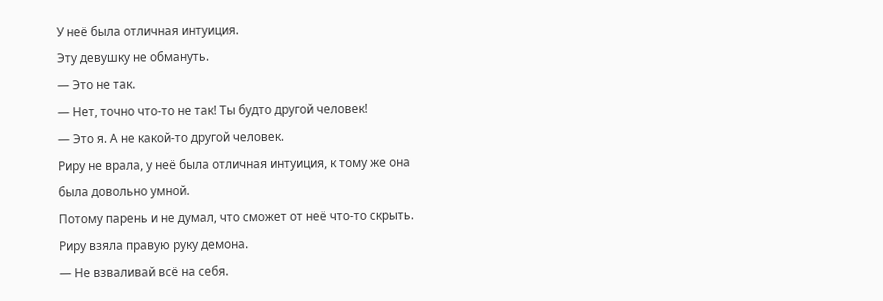У неё была отличная интуиция.
Эту девушку не обмануть.
— Это не так.
— Нет, точно что-то не так! Ты будто другой человек!
— Это я. А не какой-то другой человек.
Риру не врала, у неё была отличная интуиция, к тому же она была довольно умной.
Потому парень и не думал, что сможет от неё что-то скрыть.
Риру взяла правую руку демона.
— Не взваливай всё на себя.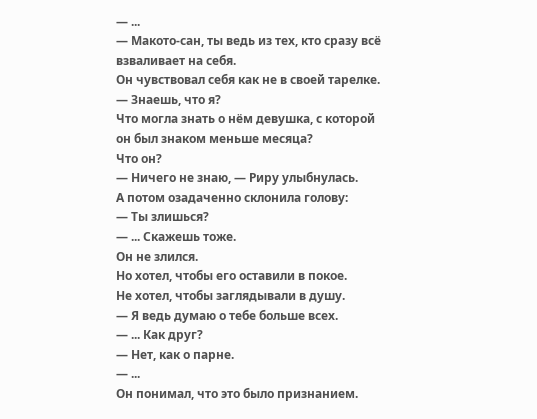— ...
— Макото-сан, ты ведь из тех, кто сразу всё взваливает на себя.
Он чувствовал себя как не в своей тарелке.
— Знаешь, что я?
Что могла знать о нём девушка, с которой он был знаком меньше месяца?
Что он?
— Ничего не знаю, — Риру улыбнулась.
А потом озадаченно склонила голову:
— Ты злишься?
— ... Скажешь тоже.
Он не злился.
Но хотел, чтобы его оставили в покое.
Не хотел, чтобы заглядывали в душу.
— Я ведь думаю о тебе больше всех.
— ... Как друг?
— Нет, как о парне.
— ...
Он понимал, что это было признанием.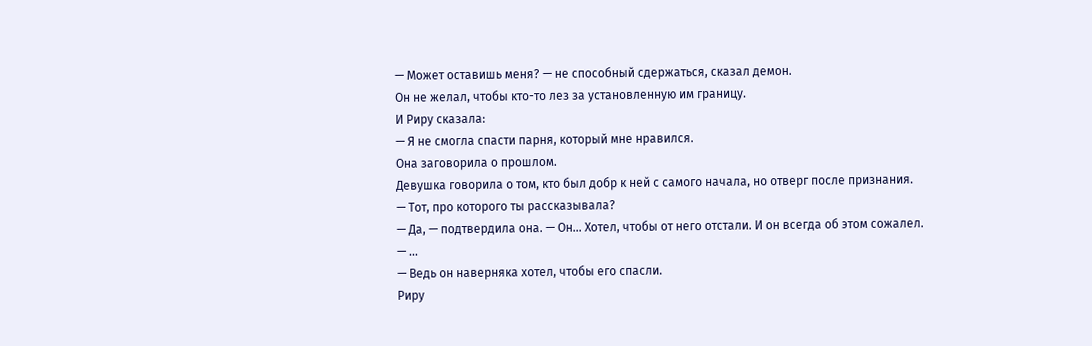— Может оставишь меня? — не способный сдержаться, сказал демон.
Он не желал, чтобы кто-то лез за установленную им границу.
И Риру сказала:
— Я не смогла спасти парня, который мне нравился.
Она заговорила о прошлом.
Девушка говорила о том, кто был добр к ней с самого начала, но отверг после признания.
— Тот, про которого ты рассказывала?
— Да, — подтвердила она. — Он... Хотел, чтобы от него отстали. И он всегда об этом сожалел.
— ...
— Ведь он наверняка хотел, чтобы его спасли.
Риру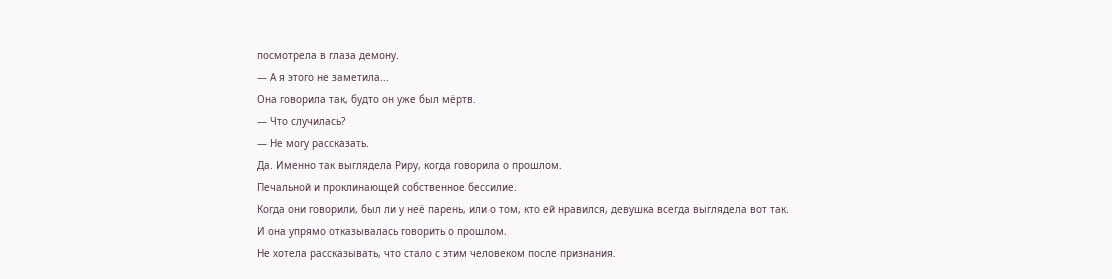посмотрела в глаза демону.
— А я этого не заметила...
Она говорила так, будто он уже был мёртв.
— Что случилась?
— Не могу рассказать.
Да. Именно так выглядела Риру, когда говорила о прошлом.
Печальной и проклинающей собственное бессилие.
Когда они говорили, был ли у неё парень, или о том, кто ей нравился, девушка всегда выглядела вот так.
И она упрямо отказывалась говорить о прошлом.
Не хотела рассказывать, что стало с этим человеком после признания.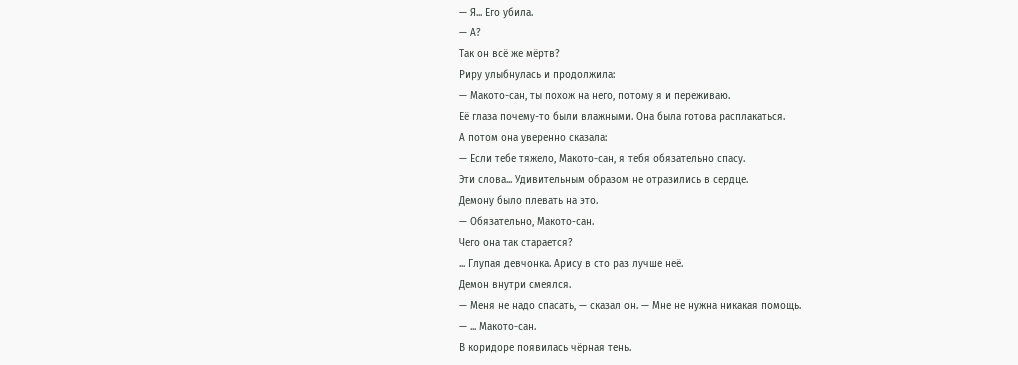— Я... Его убила.
— А?
Так он всё же мёртв?
Риру улыбнулась и продолжила:
— Макото-сан, ты похож на него, потому я и переживаю.
Её глаза почему-то были влажными. Она была готова расплакаться.
А потом она уверенно сказала:
— Если тебе тяжело, Макото-сан, я тебя обязательно спасу.
Эти слова... Удивительным образом не отразились в сердце.
Демону было плевать на это.
— Обязательно, Макото-сан.
Чего она так старается?
... Глупая девчонка. Арису в сто раз лучше неё.
Демон внутри смеялся.
— Меня не надо спасать, — сказал он. — Мне не нужна никакая помощь.
— ... Макото-сан.
В коридоре появилась чёрная тень.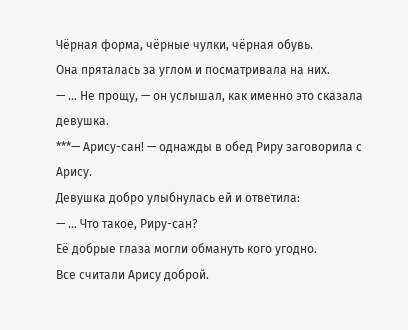Чёрная форма, чёрные чулки, чёрная обувь.
Она пряталась за углом и посматривала на них.
— ... Не прощу, — он услышал, как именно это сказала девушка.
***— Арису-сан! — однажды в обед Риру заговорила с Арису.
Девушка добро улыбнулась ей и ответила:
— ... Что такое, Риру-сан?
Её добрые глаза могли обмануть кого угодно.
Все считали Арису доброй.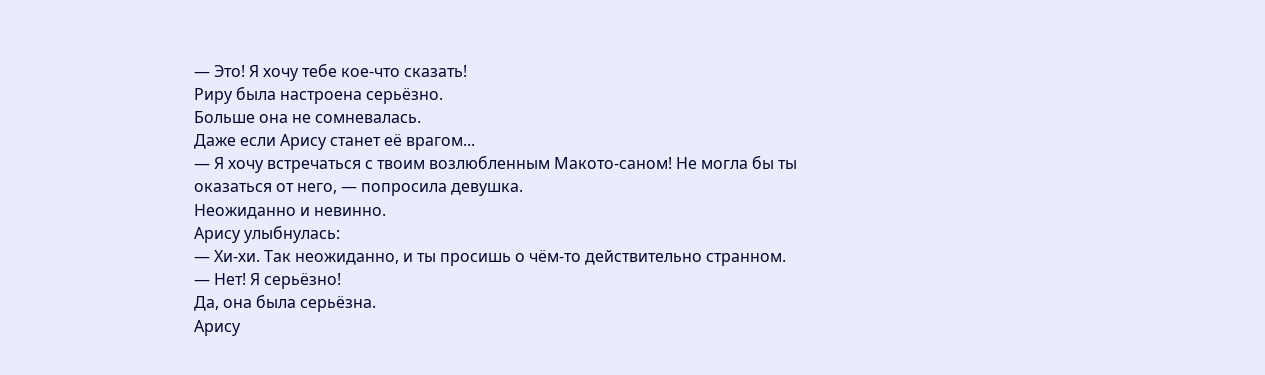— Это! Я хочу тебе кое-что сказать!
Риру была настроена серьёзно.
Больше она не сомневалась.
Даже если Арису станет её врагом...
— Я хочу встречаться с твоим возлюбленным Макото-саном! Не могла бы ты оказаться от него, — попросила девушка.
Неожиданно и невинно.
Арису улыбнулась:
— Хи-хи. Так неожиданно, и ты просишь о чём-то действительно странном.
— Нет! Я серьёзно!
Да, она была серьёзна.
Арису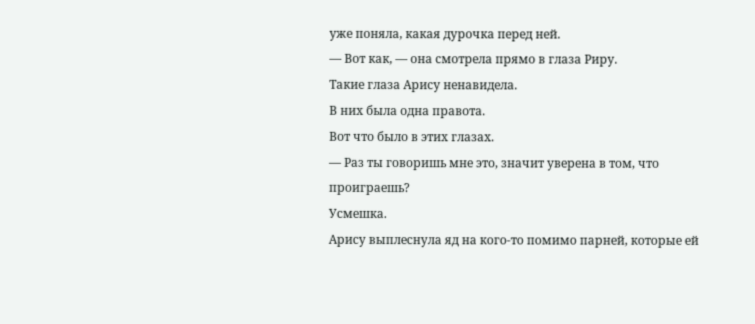уже поняла, какая дурочка перед ней.
— Вот как, — она смотрела прямо в глаза Риру.
Такие глаза Арису ненавидела.
В них была одна правота.
Вот что было в этих глазах.
— Раз ты говоришь мне это, значит уверена в том, что проиграешь?
Усмешка.
Арису выплеснула яд на кого-то помимо парней, которые ей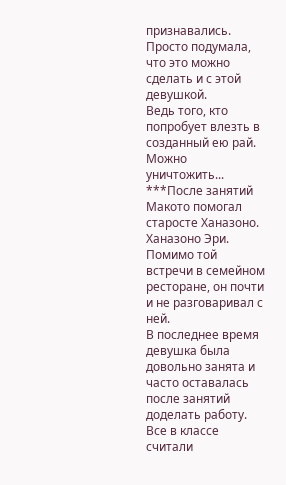признавались.
Просто подумала, что это можно сделать и с этой девушкой.
Ведь того, кто попробует влезть в созданный ею рай.
Можно уничтожить...
***После занятий Макото помогал старосте Ханазоно.
Ханазоно Эри.
Помимо той встречи в семейном ресторане, он почти и не разговаривал с ней.
В последнее время девушка была довольно занята и часто оставалась после занятий доделать работу.
Все в классе считали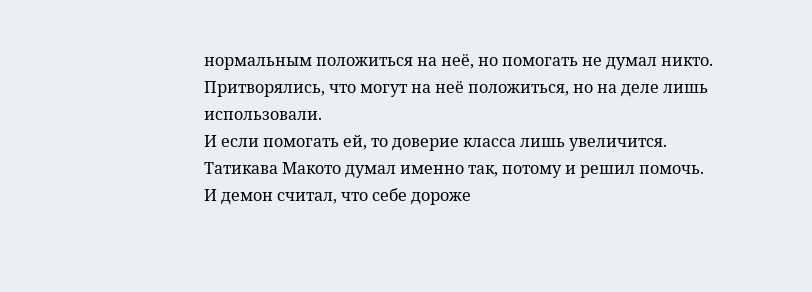нормальным положиться на неё, но помогать не думал никто. Притворялись, что могут на неё положиться, но на деле лишь использовали.
И если помогать ей, то доверие класса лишь увеличится.
Татикава Макото думал именно так, потому и решил помочь.
И демон считал, что себе дороже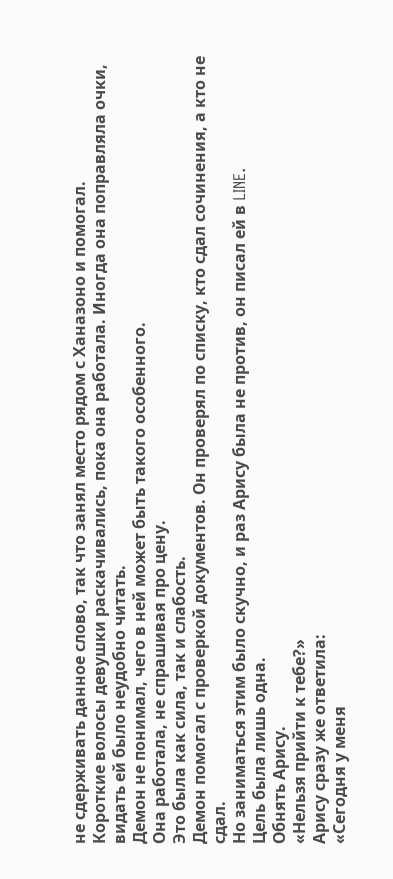не сдерживать данное слово, так что занял место рядом с Ханазоно и помогал.
Короткие волосы девушки раскачивались, пока она работала. Иногда она поправляла очки, видать ей было неудобно читать.
Демон не понимал, чего в ней может быть такого особенного.
Она работала, не спрашивая про цену.
Это была как сила, так и слабость.
Демон помогал с проверкой документов. Он проверял по списку, кто сдал сочинения, а кто не сдал.
Но заниматься этим было скучно, и раз Арису была не против, он писал ей в LINE.
Цель была лишь одна.
Обнять Арису.
«Нельзя прийти к тебе?»
Арису сразу же ответила:
«Сегодня у меня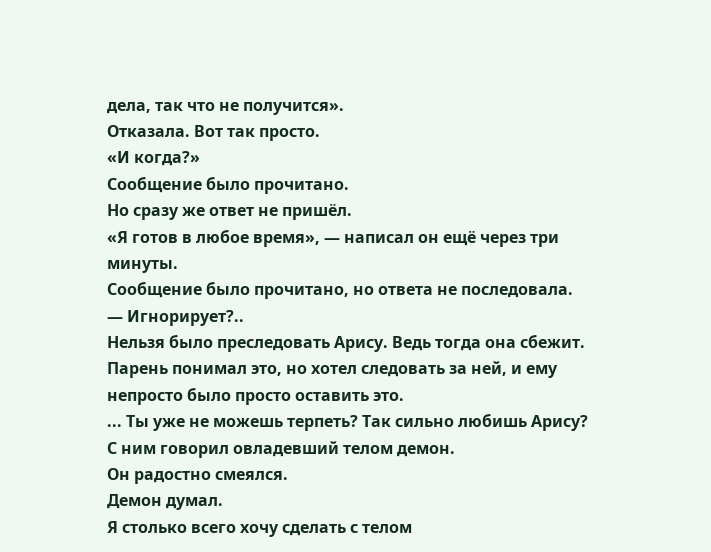дела, так что не получится».
Отказала. Вот так просто.
«И когда?»
Сообщение было прочитано.
Но сразу же ответ не пришёл.
«Я готов в любое время», — написал он ещё через три минуты.
Сообщение было прочитано, но ответа не последовала.
— Игнорирует?..
Нельзя было преследовать Арису. Ведь тогда она сбежит.
Парень понимал это, но хотел следовать за ней, и ему непросто было просто оставить это.
... Ты уже не можешь терпеть? Так сильно любишь Арису?
С ним говорил овладевший телом демон.
Он радостно смеялся.
Демон думал.
Я столько всего хочу сделать с телом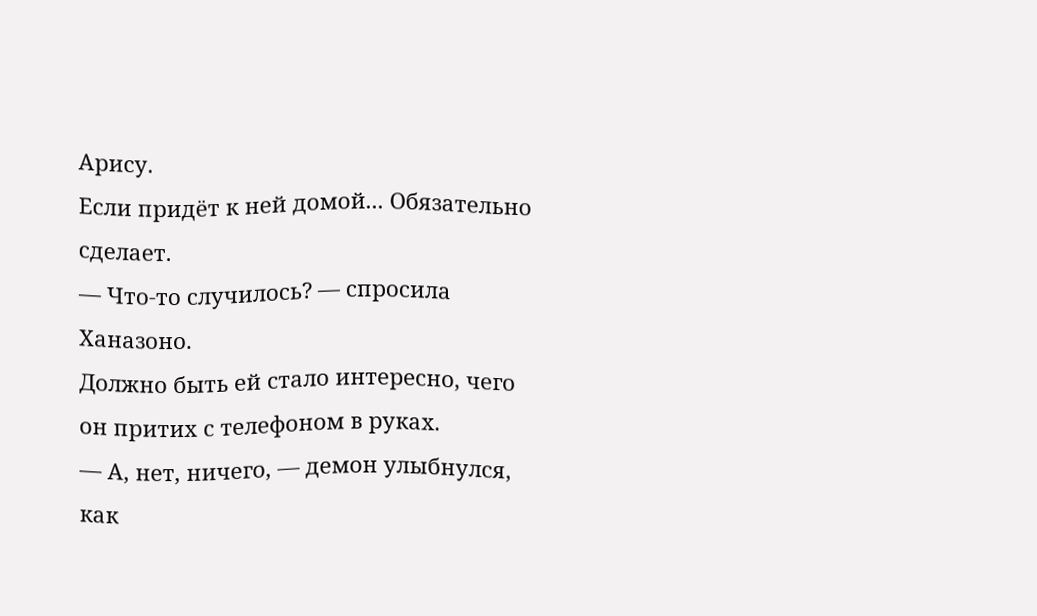Арису.
Если придёт к ней домой... Обязательно сделает.
— Что-то случилось? — спросила Ханазоно.
Должно быть ей стало интересно, чего он притих с телефоном в руках.
— А, нет, ничего, — демон улыбнулся, как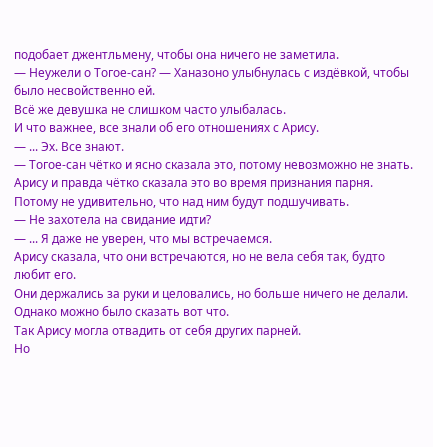подобает джентльмену, чтобы она ничего не заметила.
— Неужели о Тогое-сан? — Ханазоно улыбнулась с издёвкой, чтобы было несвойственно ей.
Всё же девушка не слишком часто улыбалась.
И что важнее, все знали об его отношениях с Арису.
— ... Эх. Все знают.
— Тогое-сан чётко и ясно сказала это, потому невозможно не знать.
Арису и правда чётко сказала это во время признания парня.
Потому не удивительно, что над ним будут подшучивать.
— Не захотела на свидание идти?
— ... Я даже не уверен, что мы встречаемся.
Арису сказала, что они встречаются, но не вела себя так, будто любит его.
Они держались за руки и целовались, но больше ничего не делали.
Однако можно было сказать вот что.
Так Арису могла отвадить от себя других парней.
Но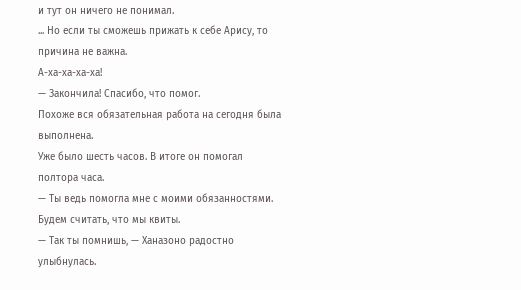и тут он ничего не понимал.
... Но если ты сможешь прижать к себе Арису, то причина не важна.
А-ха-ха-ха-ха!
— Закончила! Спасибо, что помог.
Похоже вся обязательная работа на сегодня была выполнена.
Уже было шесть часов. В итоге он помогал полтора часа.
— Ты ведь помогла мне с моими обязанностями. Будем считать, что мы квиты.
— Так ты помнишь, — Ханазоно радостно улыбнулась.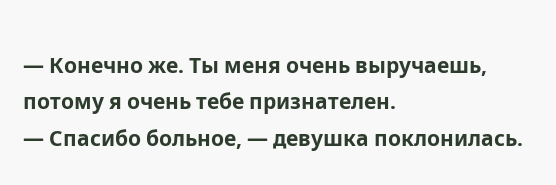— Конечно же. Ты меня очень выручаешь, потому я очень тебе признателен.
— Спасибо больное, — девушка поклонилась.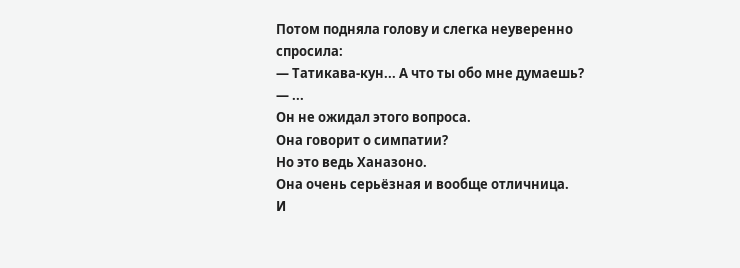Потом подняла голову и слегка неуверенно спросила:
— Татикава-кун... А что ты обо мне думаешь?
— ...
Он не ожидал этого вопроса.
Она говорит о симпатии?
Но это ведь Ханазоно.
Она очень серьёзная и вообще отличница.
И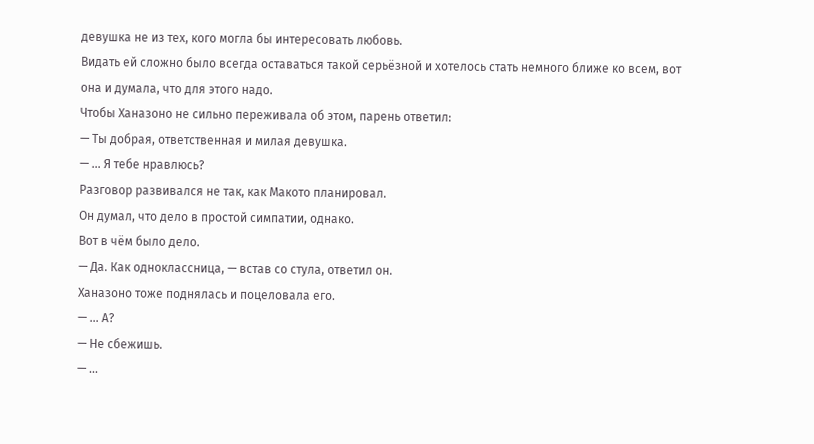девушка не из тех, кого могла бы интересовать любовь.
Видать ей сложно было всегда оставаться такой серьёзной и хотелось стать немного ближе ко всем, вот она и думала, что для этого надо.
Чтобы Ханазоно не сильно переживала об этом, парень ответил:
— Ты добрая, ответственная и милая девушка.
— ... Я тебе нравлюсь?
Разговор развивался не так, как Макото планировал.
Он думал, что дело в простой симпатии, однако.
Вот в чём было дело.
— Да. Как одноклассница, — встав со стула, ответил он.
Ханазоно тоже поднялась и поцеловала его.
— ... А?
— Не сбежишь.
— ...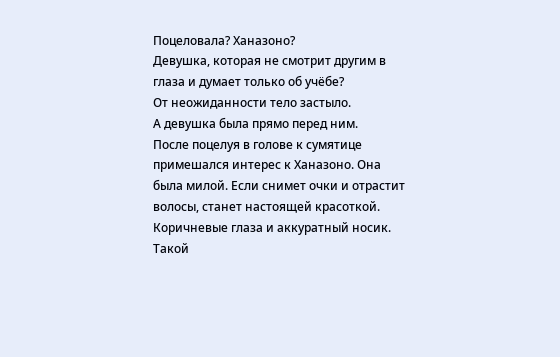Поцеловала? Ханазоно?
Девушка, которая не смотрит другим в глаза и думает только об учёбе?
От неожиданности тело застыло.
А девушка была прямо перед ним.
После поцелуя в голове к сумятице примешался интерес к Ханазоно. Она была милой. Если снимет очки и отрастит волосы, станет настоящей красоткой. Коричневые глаза и аккуратный носик. Такой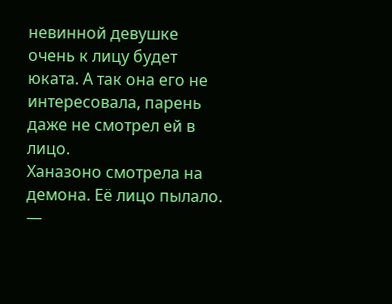невинной девушке очень к лицу будет юката. А так она его не интересовала, парень даже не смотрел ей в лицо.
Ханазоно смотрела на демона. Её лицо пылало.
—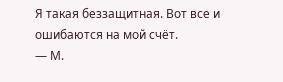Я такая беззащитная. Вот все и ошибаются на мой счёт.
— М.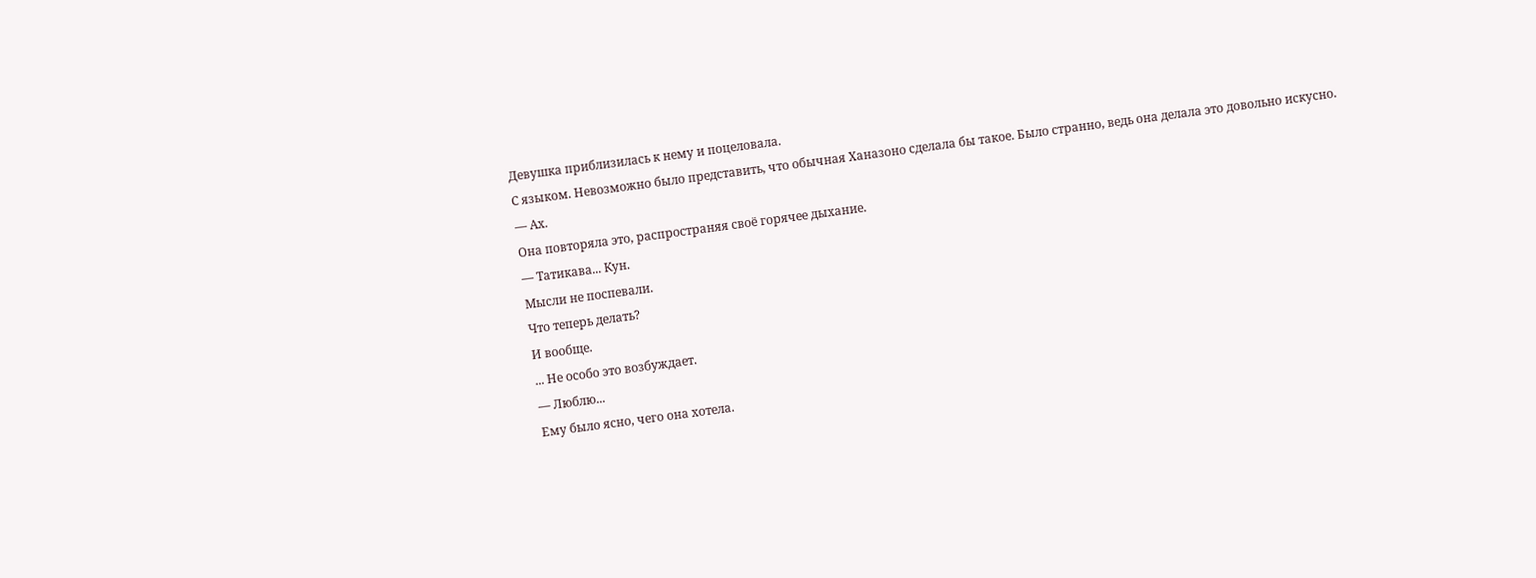Девушка приблизилась к нему и поцеловала.
С языком. Невозможно было представить, что обычная Ханазоно сделала бы такое. Было странно, ведь она делала это довольно искусно.
— Ах.
Она повторяла это, распространяя своё горячее дыхание.
— Татикава... Кун.
Мысли не поспевали.
Что теперь делать?
И вообще.
... Не особо это возбуждает.
— Люблю...
Ему было ясно, чего она хотела.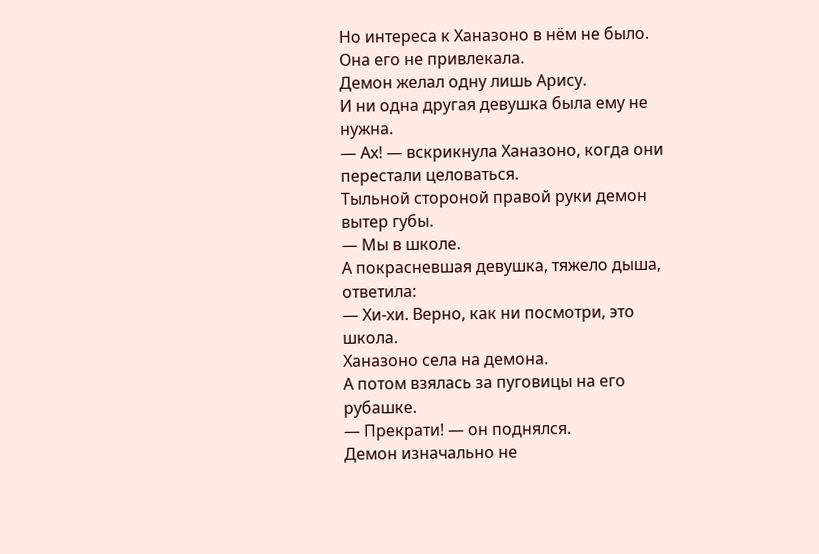Но интереса к Ханазоно в нём не было.
Она его не привлекала.
Демон желал одну лишь Арису.
И ни одна другая девушка была ему не нужна.
— Ах! — вскрикнула Ханазоно, когда они перестали целоваться.
Тыльной стороной правой руки демон вытер губы.
— Мы в школе.
А покрасневшая девушка, тяжело дыша, ответила:
— Хи-хи. Верно, как ни посмотри, это школа.
Ханазоно села на демона.
А потом взялась за пуговицы на его рубашке.
— Прекрати! — он поднялся.
Демон изначально не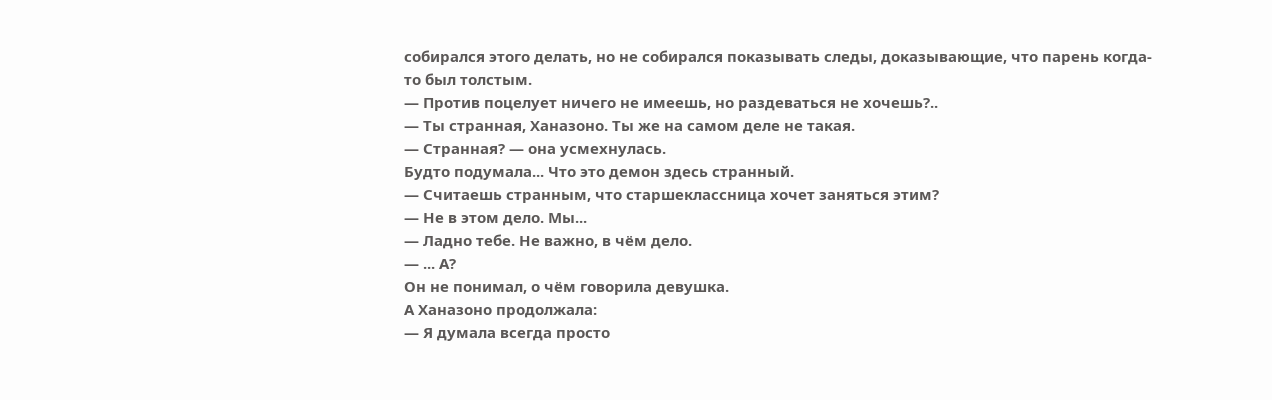собирался этого делать, но не собирался показывать следы, доказывающие, что парень когда-то был толстым.
— Против поцелует ничего не имеешь, но раздеваться не хочешь?..
— Ты странная, Ханазоно. Ты же на самом деле не такая.
— Странная? — она усмехнулась.
Будто подумала... Что это демон здесь странный.
— Считаешь странным, что старшеклассница хочет заняться этим?
— Не в этом дело. Мы...
— Ладно тебе. Не важно, в чём дело.
— ... А?
Он не понимал, о чём говорила девушка.
А Ханазоно продолжала:
— Я думала всегда просто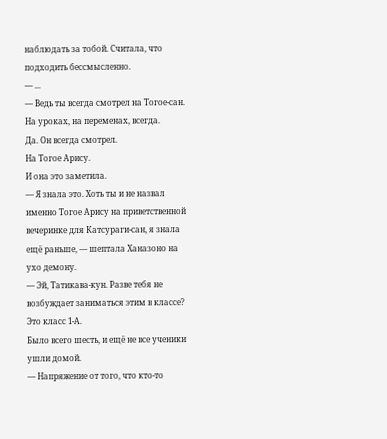наблюдать за тобой. Считала, что подходить бессмысленно.
— ...
— Ведь ты всегда смотрел на Тогое-сан. На уроках, на переменах, всегда.
Да. Он всегда смотрел.
На Тогое Арису.
И она это заметила.
— Я знала это. Хоть ты и не назвал именно Тогое Арису на приветственной вечеринке для Катсураги-сан, я знала ещё раньше, — шептала Ханазоно на ухо демону.
— Эй, Татикава-кун. Разве тебя не возбуждает заниматься этим в классе?
Это класс 1-А.
Было всего шесть, и ещё не все ученики ушли домой.
— Напряжение от того, что кто-то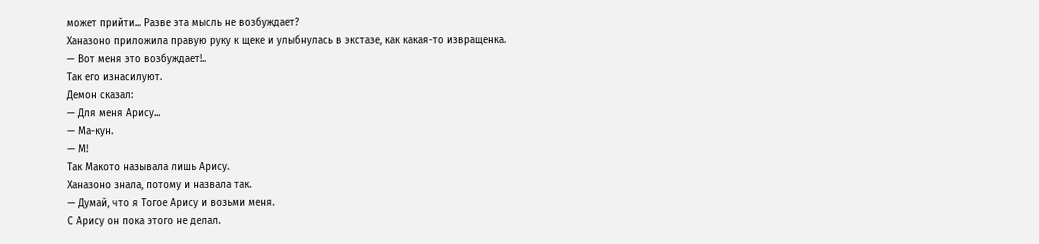может прийти... Разве эта мысль не возбуждает?
Ханазоно приложила правую руку к щеке и улыбнулась в экстазе, как какая-то извращенка.
— Вот меня это возбуждает!..
Так его изнасилуют.
Демон сказал:
— Для меня Арису...
— Ма-кун.
— М!
Так Макото называла лишь Арису.
Ханазоно знала, потому и назвала так.
— Думай, что я Тогое Арису и возьми меня.
С Арису он пока этого не делал.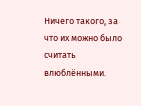Ничего такого, за что их можно было считать влюблёнными.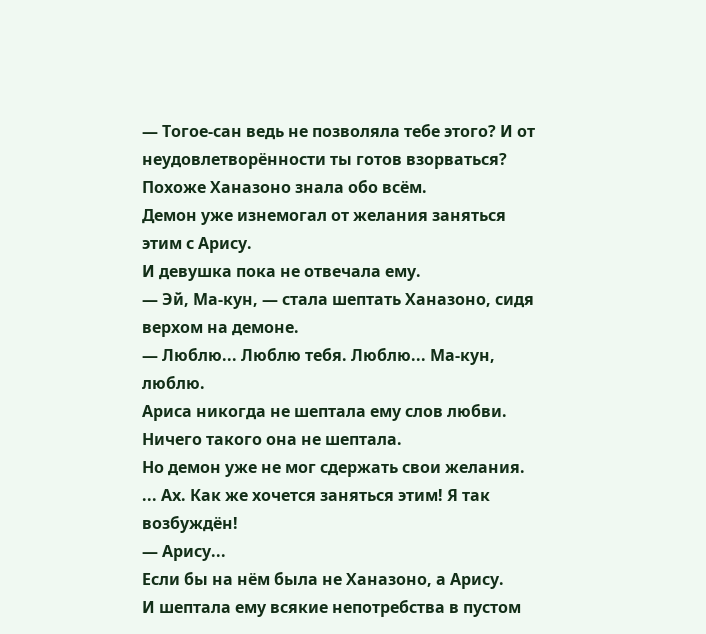— Тогое-сан ведь не позволяла тебе этого? И от неудовлетворённости ты готов взорваться?
Похоже Ханазоно знала обо всём.
Демон уже изнемогал от желания заняться этим с Арису.
И девушка пока не отвечала ему.
— Эй, Ма-кун, — стала шептать Ханазоно, сидя верхом на демоне.
— Люблю... Люблю тебя. Люблю... Ма-кун, люблю.
Ариса никогда не шептала ему слов любви.
Ничего такого она не шептала.
Но демон уже не мог сдержать свои желания.
... Ах. Как же хочется заняться этим! Я так возбуждён!
— Арису...
Если бы на нём была не Ханазоно, а Арису.
И шептала ему всякие непотребства в пустом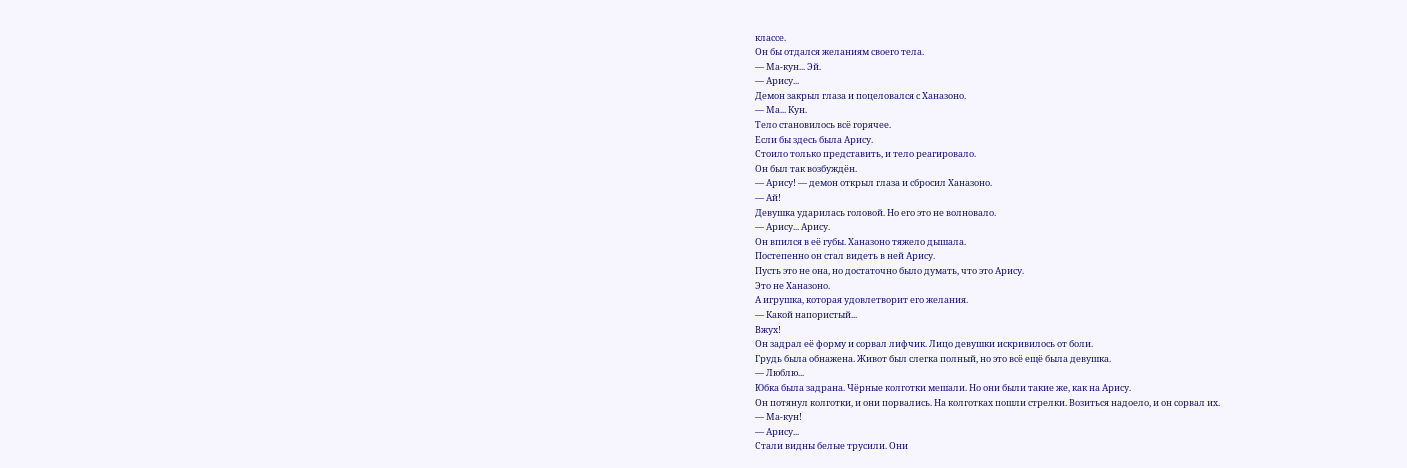классе.
Он бы отдался желаниям своего тела.
— Ма-кун... Эй.
— Арису...
Демон закрыл глаза и поцеловался с Ханазоно.
— Ма... Кун.
Тело становилось всё горячее.
Если бы здесь была Арису.
Стоило только представить, и тело реагировало.
Он был так возбуждён.
— Арису! — демон открыл глаза и сбросил Ханазоно.
— Ай!
Девушка ударилась головой. Но его это не волновало.
— Арису... Арису.
Он впился в её губы. Ханазоно тяжело дышала.
Постепенно он стал видеть в ней Арису.
Пусть это не она, но достаточно было думать, что это Арису.
Это не Ханазоно.
А игрушка, которая удовлетворит его желания.
— Какой напористый...
Вжух!
Он задрал её форму и сорвал лифчик. Лицо девушки искривилось от боли.
Грудь была обнажена. Живот был слегка полный, но это всё ещё была девушка.
— Люблю...
Юбка была задрана. Чёрные колготки мешали. Но они были такие же, как на Арису.
Он потянул колготки, и они порвались. На колготках пошли стрелки. Возиться надоело, и он сорвал их.
— Ма-кун!
— Арису...
Стали видны белые трусили. Они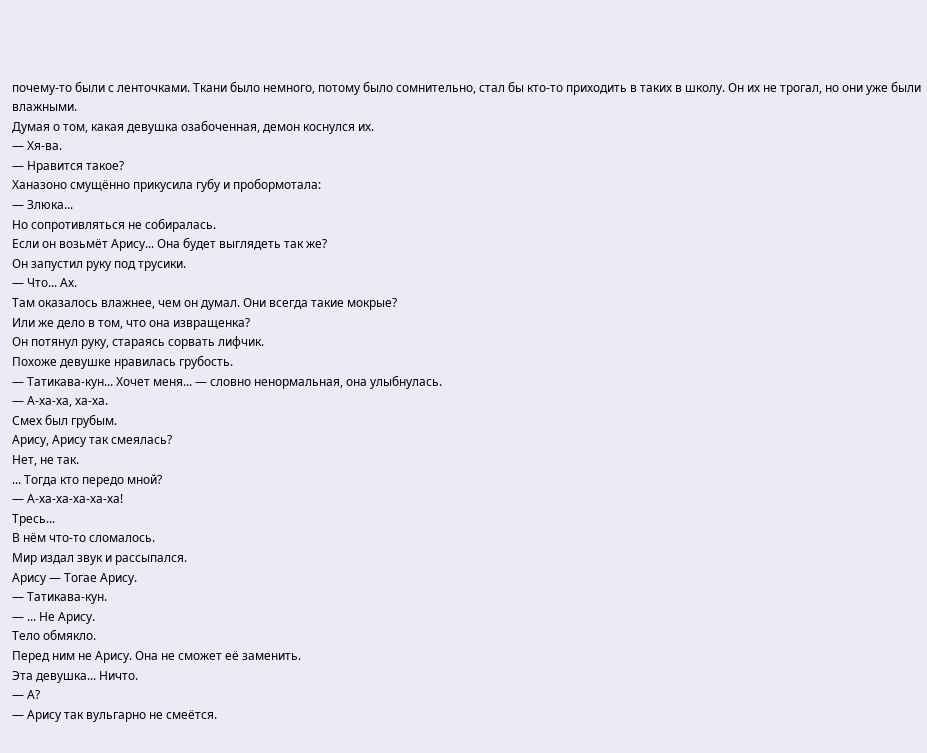почему-то были с ленточками. Ткани было немного, потому было сомнительно, стал бы кто-то приходить в таких в школу. Он их не трогал, но они уже были влажными.
Думая о том, какая девушка озабоченная, демон коснулся их.
— Хя-ва.
— Нравится такое?
Ханазоно смущённо прикусила губу и пробормотала:
— Злюка...
Но сопротивляться не собиралась.
Если он возьмёт Арису... Она будет выглядеть так же?
Он запустил руку под трусики.
— Что... Ах.
Там оказалось влажнее, чем он думал. Они всегда такие мокрые?
Или же дело в том, что она извращенка?
Он потянул руку, стараясь сорвать лифчик.
Похоже девушке нравилась грубость.
— Татикава-кун... Хочет меня... — словно ненормальная, она улыбнулась.
— А-ха-ха, ха-ха.
Смех был грубым.
Арису, Арису так смеялась?
Нет, не так.
... Тогда кто передо мной?
— А-ха-ха-ха-ха-ха!
Тресь...
В нём что-то сломалось.
Мир издал звук и рассыпался.
Арису — Тогае Арису.
— Татикава-кун.
— ... Не Арису.
Тело обмякло.
Перед ним не Арису. Она не сможет её заменить.
Эта девушка... Ничто.
— А?
— Арису так вульгарно не смеётся.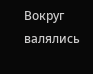Вокруг валялись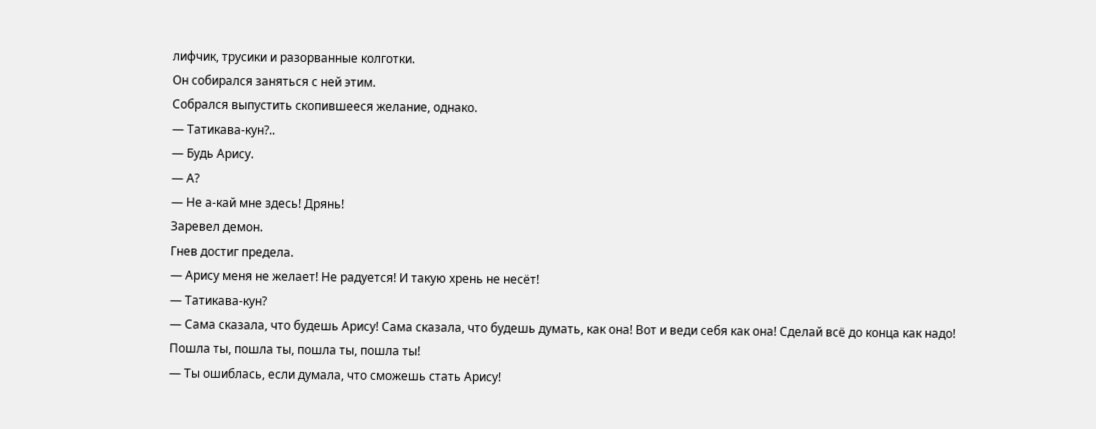лифчик, трусики и разорванные колготки.
Он собирался заняться с ней этим.
Собрался выпустить скопившееся желание, однако.
— Татикава-кун?..
— Будь Арису.
— А?
— Не а-кай мне здесь! Дрянь!
Заревел демон.
Гнев достиг предела.
— Арису меня не желает! Не радуется! И такую хрень не несёт!
— Татикава-кун?
— Сама сказала, что будешь Арису! Сама сказала, что будешь думать, как она! Вот и веди себя как она! Сделай всё до конца как надо!
Пошла ты, пошла ты, пошла ты, пошла ты!
— Ты ошиблась, если думала, что сможешь стать Арису!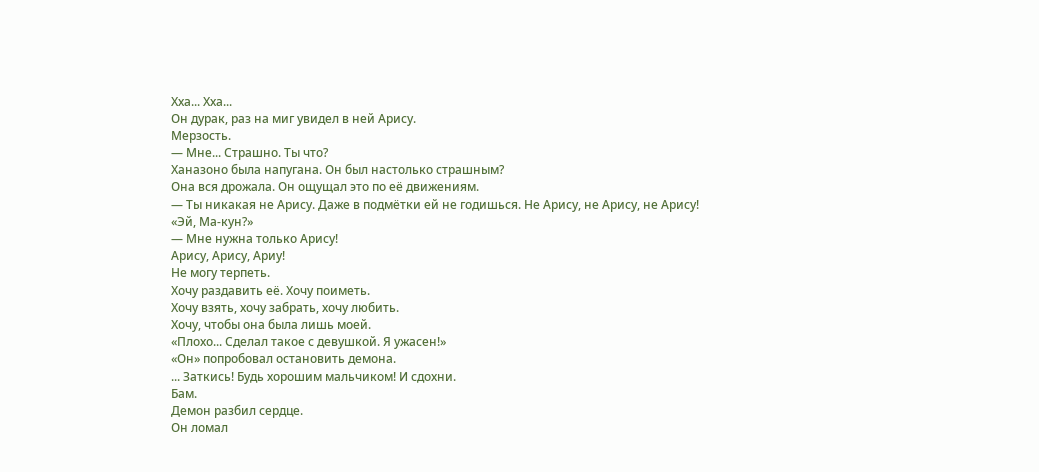Хха... Хха...
Он дурак, раз на миг увидел в ней Арису.
Мерзость.
— Мне... Страшно. Ты что?
Ханазоно была напугана. Он был настолько страшным?
Она вся дрожала. Он ощущал это по её движениям.
— Ты никакая не Арису. Даже в подмётки ей не годишься. Не Арису, не Арису, не Арису!
«Эй, Ма-кун?»
— Мне нужна только Арису!
Арису, Арису, Ариу!
Не могу терпеть.
Хочу раздавить её. Хочу поиметь.
Хочу взять, хочу забрать, хочу любить.
Хочу, чтобы она была лишь моей.
«Плохо... Сделал такое с девушкой. Я ужасен!»
«Он» попробовал остановить демона.
... Заткись! Будь хорошим мальчиком! И сдохни.
Бам.
Демон разбил сердце.
Он ломал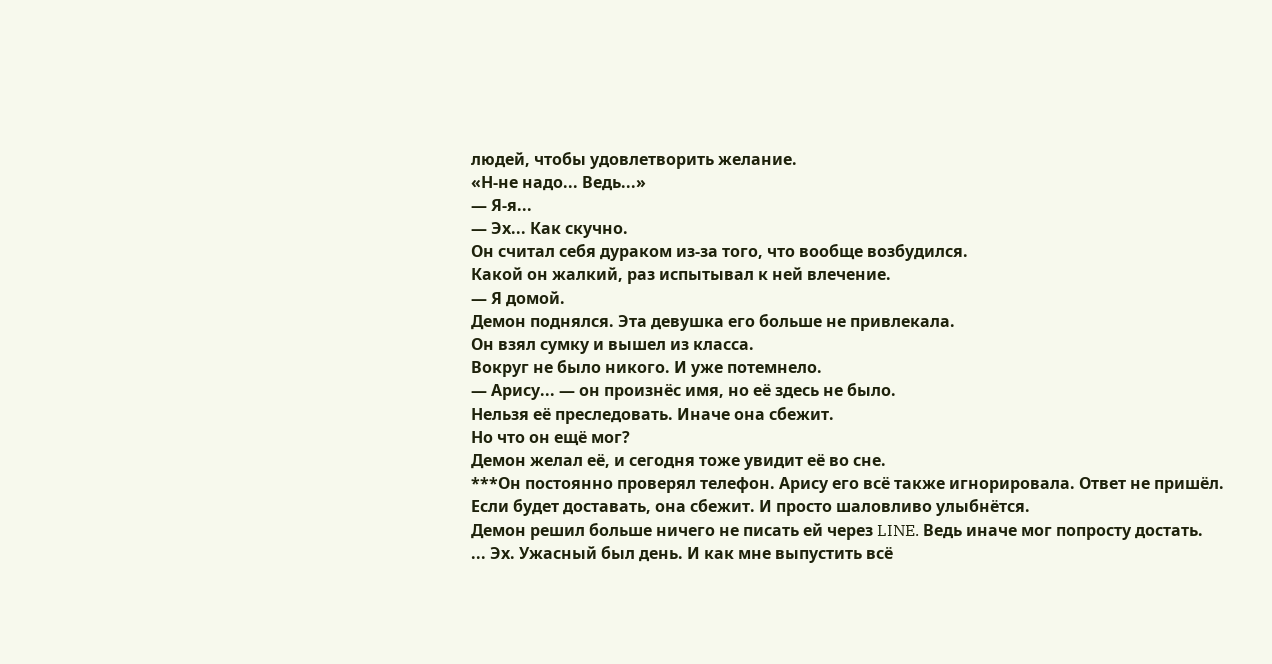людей, чтобы удовлетворить желание.
«Н-не надо... Ведь...»
— Я-я...
— Эх... Как скучно.
Он считал себя дураком из-за того, что вообще возбудился.
Какой он жалкий, раз испытывал к ней влечение.
— Я домой.
Демон поднялся. Эта девушка его больше не привлекала.
Он взял сумку и вышел из класса.
Вокруг не было никого. И уже потемнело.
— Арису... — он произнёс имя, но её здесь не было.
Нельзя её преследовать. Иначе она сбежит.
Но что он ещё мог?
Демон желал её, и сегодня тоже увидит её во сне.
***Он постоянно проверял телефон. Арису его всё также игнорировала. Ответ не пришёл.
Если будет доставать, она сбежит. И просто шаловливо улыбнётся.
Демон решил больше ничего не писать ей через LINE. Ведь иначе мог попросту достать.
... Эх. Ужасный был день. И как мне выпустить всё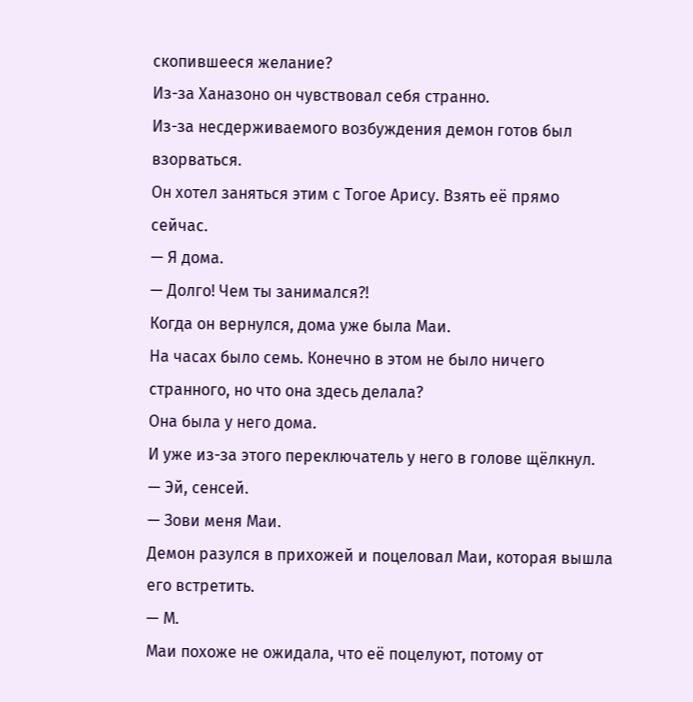скопившееся желание?
Из-за Ханазоно он чувствовал себя странно.
Из-за несдерживаемого возбуждения демон готов был взорваться.
Он хотел заняться этим с Тогое Арису. Взять её прямо сейчас.
— Я дома.
— Долго! Чем ты занимался?!
Когда он вернулся, дома уже была Маи.
На часах было семь. Конечно в этом не было ничего странного, но что она здесь делала?
Она была у него дома.
И уже из-за этого переключатель у него в голове щёлкнул.
— Эй, сенсей.
— Зови меня Маи.
Демон разулся в прихожей и поцеловал Маи, которая вышла его встретить.
— М.
Маи похоже не ожидала, что её поцелуют, потому от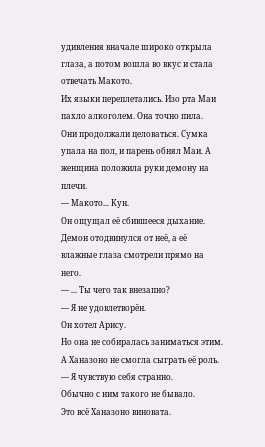удивления вначале широко открыла глаза, а потом вошла во вкус и стала отвечать Макото.
Их языки переплетались. Изо рта Маи пахло алкоголем. Она точно пила.
Они продолжали целоваться. Сумка упала на пол, и парень обнял Маи. А женщина положила руки демону на плечи.
— Макото... Кун.
Он ощущал её сбившееся дыхание.
Демон отодвинулся от неё, а её влажные глаза смотрели прямо на него.
— ... Ты чего так внезапно?
— Я не удовлетворён.
Он хотел Арису.
Но она не собиралась заниматься этим.
А Ханазоно не смогла сыграть её роль.
— Я чувствую себя странно.
Обычно с ним такого не бывало.
Это всё Ханазоно виновата.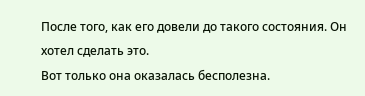После того, как его довели до такого состояния. Он хотел сделать это.
Вот только она оказалась бесполезна.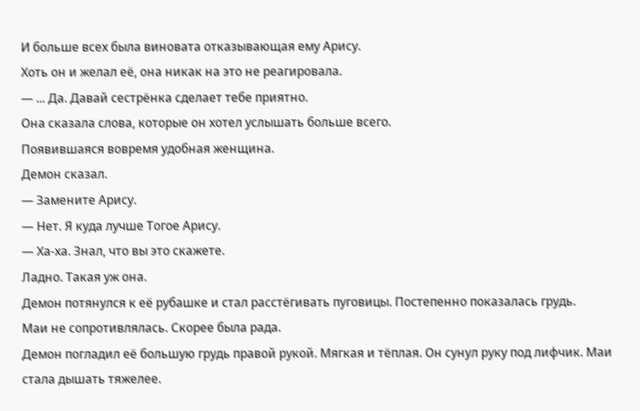И больше всех была виновата отказывающая ему Арису.
Хоть он и желал её, она никак на это не реагировала.
— ... Да. Давай сестрёнка сделает тебе приятно.
Она сказала слова, которые он хотел услышать больше всего.
Появившаяся вовремя удобная женщина.
Демон сказал.
— Замените Арису.
— Нет. Я куда лучше Тогое Арису.
— Ха-ха. Знал, что вы это скажете.
Ладно. Такая уж она.
Демон потянулся к её рубашке и стал расстёгивать пуговицы. Постепенно показалась грудь.
Маи не сопротивлялась. Скорее была рада.
Демон погладил её большую грудь правой рукой. Мягкая и тёплая. Он сунул руку под лифчик. Маи стала дышать тяжелее.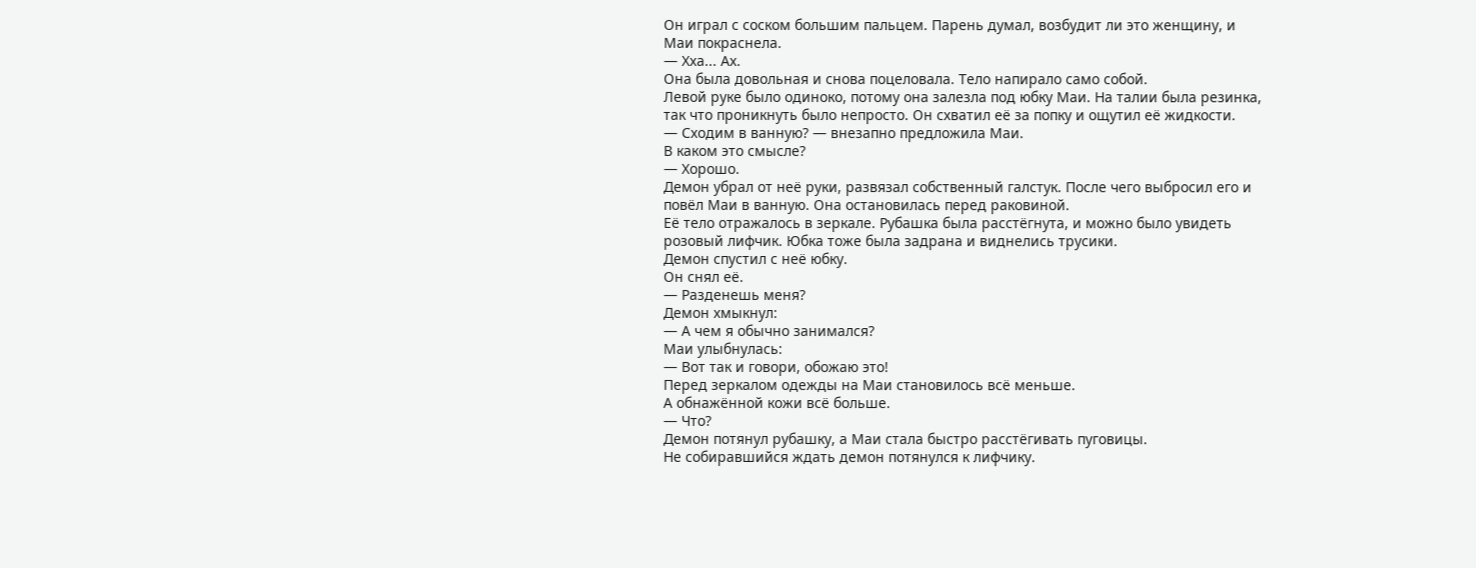Он играл с соском большим пальцем. Парень думал, возбудит ли это женщину, и Маи покраснела.
— Хха... Ах.
Она была довольная и снова поцеловала. Тело напирало само собой.
Левой руке было одиноко, потому она залезла под юбку Маи. На талии была резинка, так что проникнуть было непросто. Он схватил её за попку и ощутил её жидкости.
— Сходим в ванную? — внезапно предложила Маи.
В каком это смысле?
— Хорошо.
Демон убрал от неё руки, развязал собственный галстук. После чего выбросил его и повёл Маи в ванную. Она остановилась перед раковиной.
Её тело отражалось в зеркале. Рубашка была расстёгнута, и можно было увидеть розовый лифчик. Юбка тоже была задрана и виднелись трусики.
Демон спустил с неё юбку.
Он снял её.
— Разденешь меня?
Демон хмыкнул:
— А чем я обычно занимался?
Маи улыбнулась:
— Вот так и говори, обожаю это!
Перед зеркалом одежды на Маи становилось всё меньше.
А обнажённой кожи всё больше.
— Что?
Демон потянул рубашку, а Маи стала быстро расстёгивать пуговицы.
Не собиравшийся ждать демон потянулся к лифчику.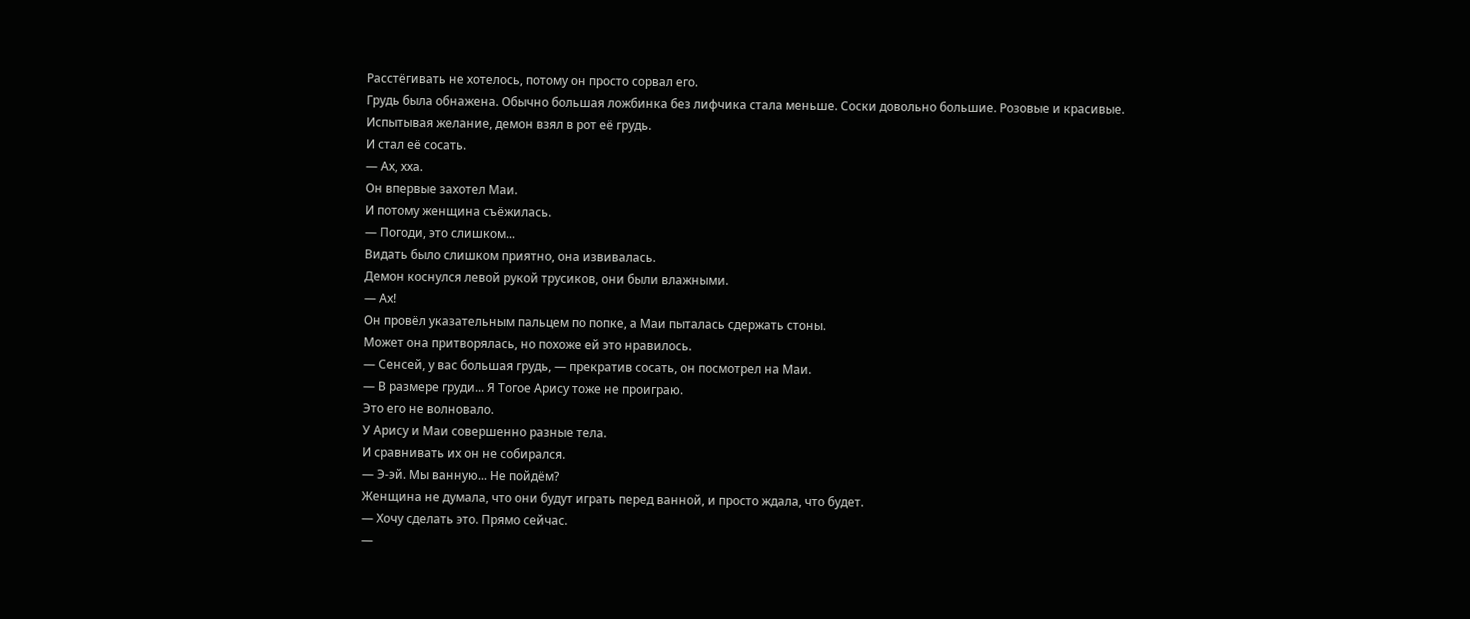Расстёгивать не хотелось, потому он просто сорвал его.
Грудь была обнажена. Обычно большая ложбинка без лифчика стала меньше. Соски довольно большие. Розовые и красивые.
Испытывая желание, демон взял в рот её грудь.
И стал её сосать.
— Ах, хха.
Он впервые захотел Маи.
И потому женщина съёжилась.
— Погоди, это слишком...
Видать было слишком приятно, она извивалась.
Демон коснулся левой рукой трусиков, они были влажными.
— Ах!
Он провёл указательным пальцем по попке, а Маи пыталась сдержать стоны.
Может она притворялась, но похоже ей это нравилось.
— Сенсей, у вас большая грудь, — прекратив сосать, он посмотрел на Маи.
— В размере груди... Я Тогое Арису тоже не проиграю.
Это его не волновало.
У Арису и Маи совершенно разные тела.
И сравнивать их он не собирался.
— Э-эй. Мы ванную... Не пойдём?
Женщина не думала, что они будут играть перед ванной, и просто ждала, что будет.
— Хочу сделать это. Прямо сейчас.
—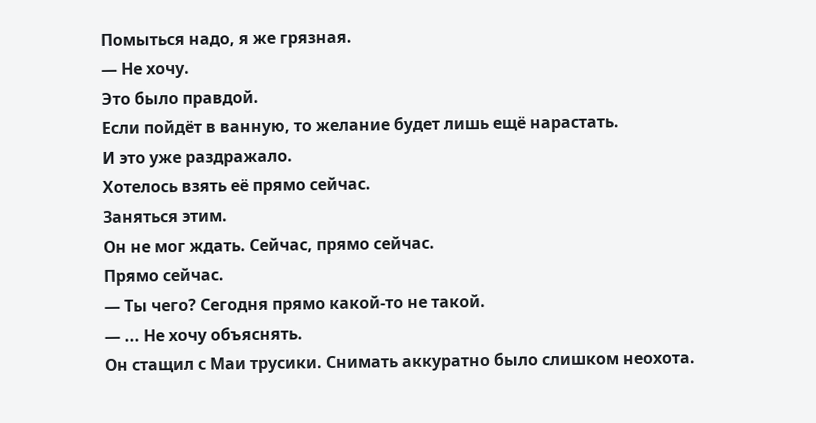Помыться надо, я же грязная.
— Не хочу.
Это было правдой.
Если пойдёт в ванную, то желание будет лишь ещё нарастать.
И это уже раздражало.
Хотелось взять её прямо сейчас.
Заняться этим.
Он не мог ждать. Сейчас, прямо сейчас.
Прямо сейчас.
— Ты чего? Сегодня прямо какой-то не такой.
— ... Не хочу объяснять.
Он стащил с Маи трусики. Снимать аккуратно было слишком неохота.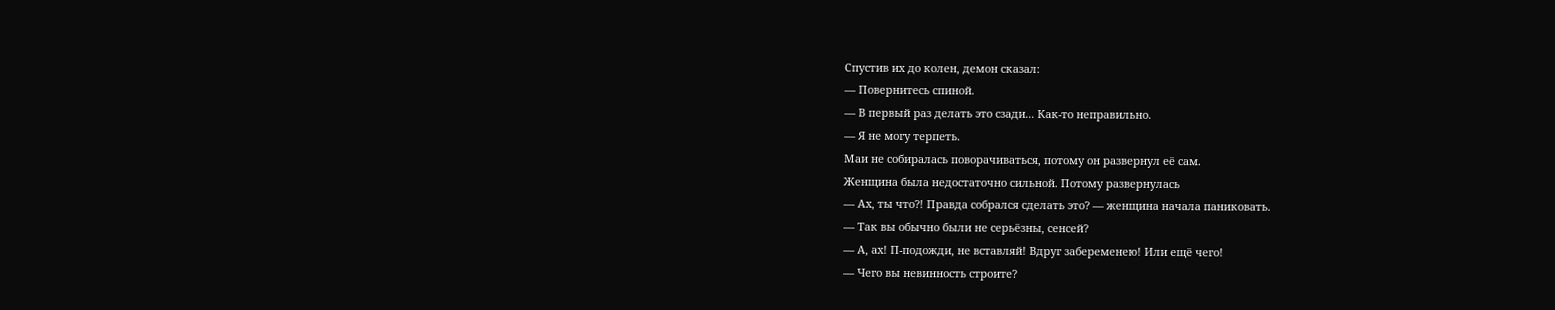Спустив их до колен, демон сказал:
— Повернитесь спиной.
— В первый раз делать это сзади... Как-то неправильно.
— Я не могу терпеть.
Маи не собиралась поворачиваться, потому он развернул её сам.
Женщина была недостаточно сильной. Потому развернулась
— Ах, ты что?! Правда собрался сделать это? — женщина начала паниковать.
— Так вы обычно были не серьёзны, сенсей?
— А, ах! П-подожди, не вставляй! Вдруг забеременею! Или ещё чего!
— Чего вы невинность строите?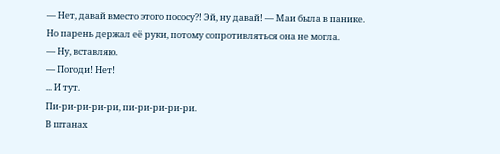— Нет, давай вместо этого пососу?! Эй, ну давай! — Маи была в панике.
Но парень держал её руки, потому сопротивляться она не могла.
— Ну, вставляю.
— Погоди! Нет!
... И тут.
Пи-ри-ри-ри-ри, пи-ри-ри-ри-ри.
В штанах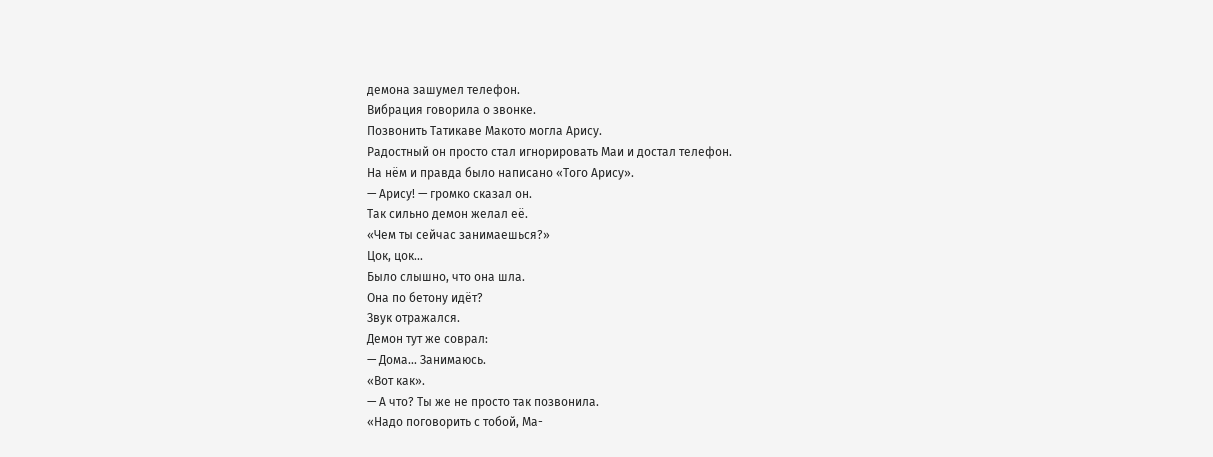демона зашумел телефон.
Вибрация говорила о звонке.
Позвонить Татикаве Макото могла Арису.
Радостный он просто стал игнорировать Маи и достал телефон.
На нём и правда было написано «Того Арису».
— Арису! — громко сказал он.
Так сильно демон желал её.
«Чем ты сейчас занимаешься?»
Цок, цок...
Было слышно, что она шла.
Она по бетону идёт?
Звук отражался.
Демон тут же соврал:
— Дома... Занимаюсь.
«Вот как».
— А что? Ты же не просто так позвонила.
«Надо поговорить с тобой, Ма-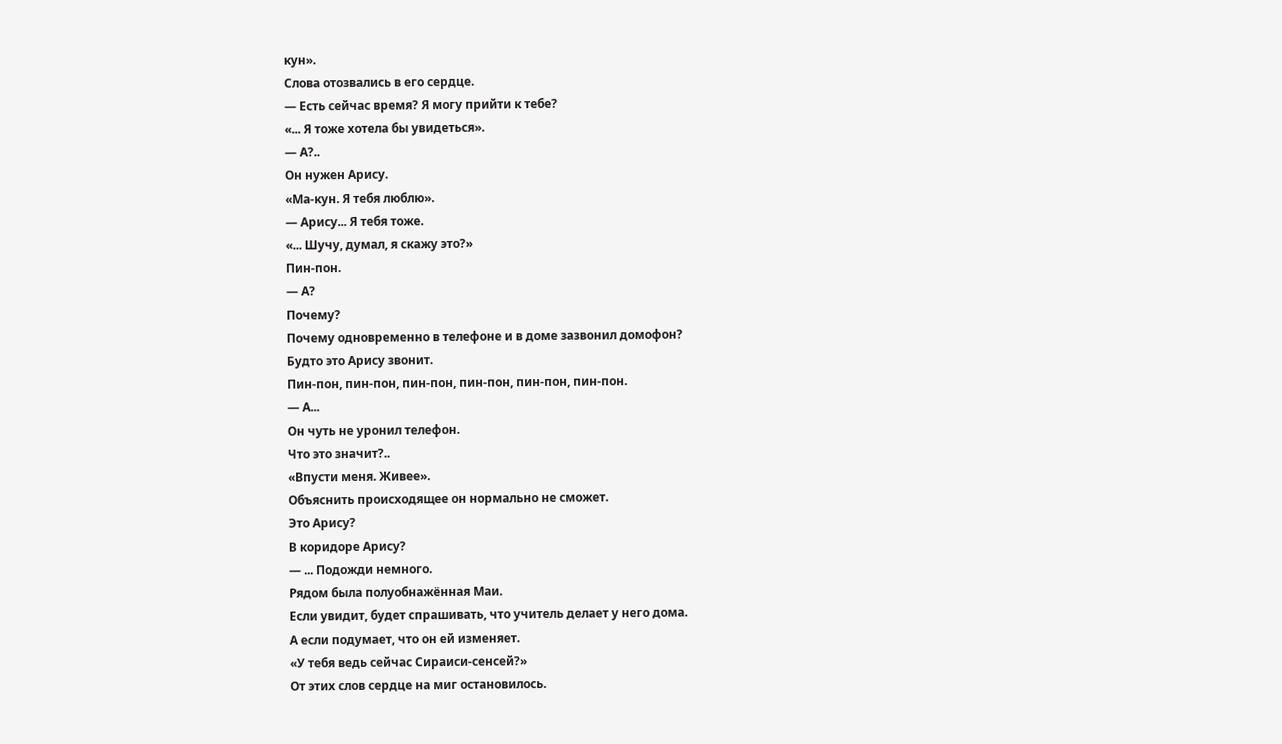кун».
Слова отозвались в его сердце.
— Есть сейчас время? Я могу прийти к тебе?
«... Я тоже хотела бы увидеться».
— А?..
Он нужен Арису.
«Ма-кун. Я тебя люблю».
— Арису... Я тебя тоже.
«... Шучу, думал, я скажу это?»
Пин-пон.
— А?
Почему?
Почему одновременно в телефоне и в доме зазвонил домофон?
Будто это Арису звонит.
Пин-пон, пин-пон, пин-пон, пин-пон, пин-пон, пин-пон.
— А...
Он чуть не уронил телефон.
Что это значит?..
«Впусти меня. Живее».
Объяснить происходящее он нормально не сможет.
Это Арису?
В коридоре Арису?
— ... Подожди немного.
Рядом была полуобнажённая Маи.
Если увидит, будет спрашивать, что учитель делает у него дома.
А если подумает, что он ей изменяет.
«У тебя ведь сейчас Сираиси-сенсей?»
От этих слов сердце на миг остановилось.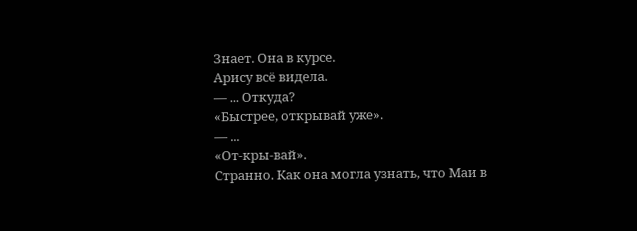Знает. Она в курсе.
Арису всё видела.
— ... Откуда?
«Быстрее, открывай уже».
— ...
«От-кры-вай».
Странно. Как она могла узнать, что Маи в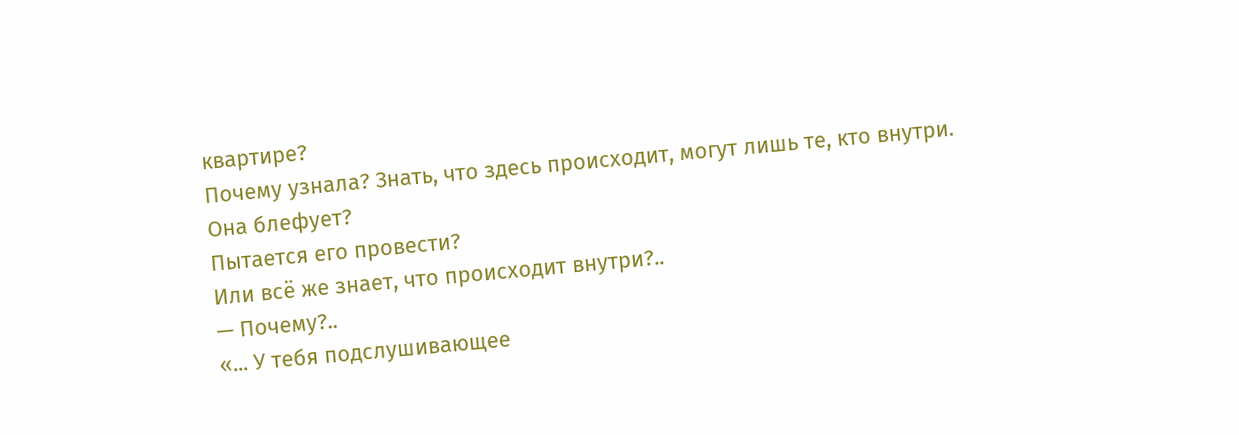квартире?
Почему узнала? Знать, что здесь происходит, могут лишь те, кто внутри.
Она блефует?
Пытается его провести?
Или всё же знает, что происходит внутри?..
— Почему?..
«... У тебя подслушивающее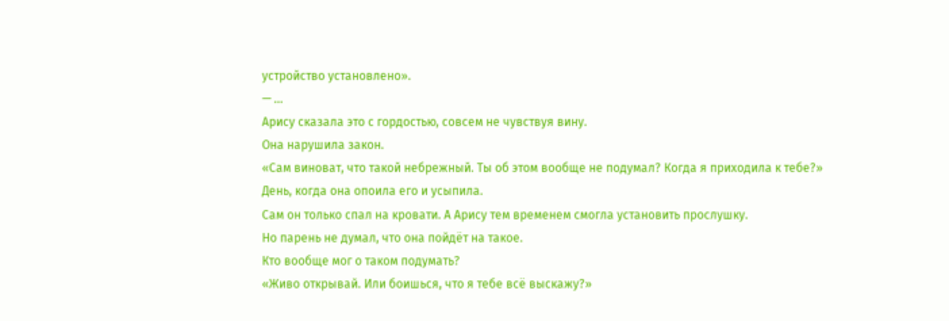устройство установлено».
— ...
Арису сказала это с гордостью, совсем не чувствуя вину.
Она нарушила закон.
«Сам виноват, что такой небрежный. Ты об этом вообще не подумал? Когда я приходила к тебе?»
День, когда она опоила его и усыпила.
Сам он только спал на кровати. А Арису тем временем смогла установить прослушку.
Но парень не думал, что она пойдёт на такое.
Кто вообще мог о таком подумать?
«Живо открывай. Или боишься, что я тебе всё выскажу?»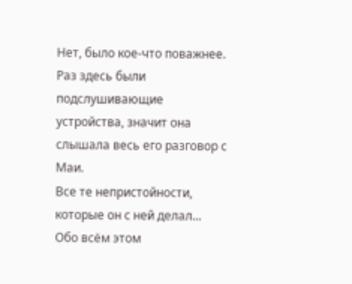Нет, было кое-что поважнее.
Раз здесь были подслушивающие устройства, значит она слышала весь его разговор с Маи.
Все те непристойности, которые он с ней делал...
Обо всём этом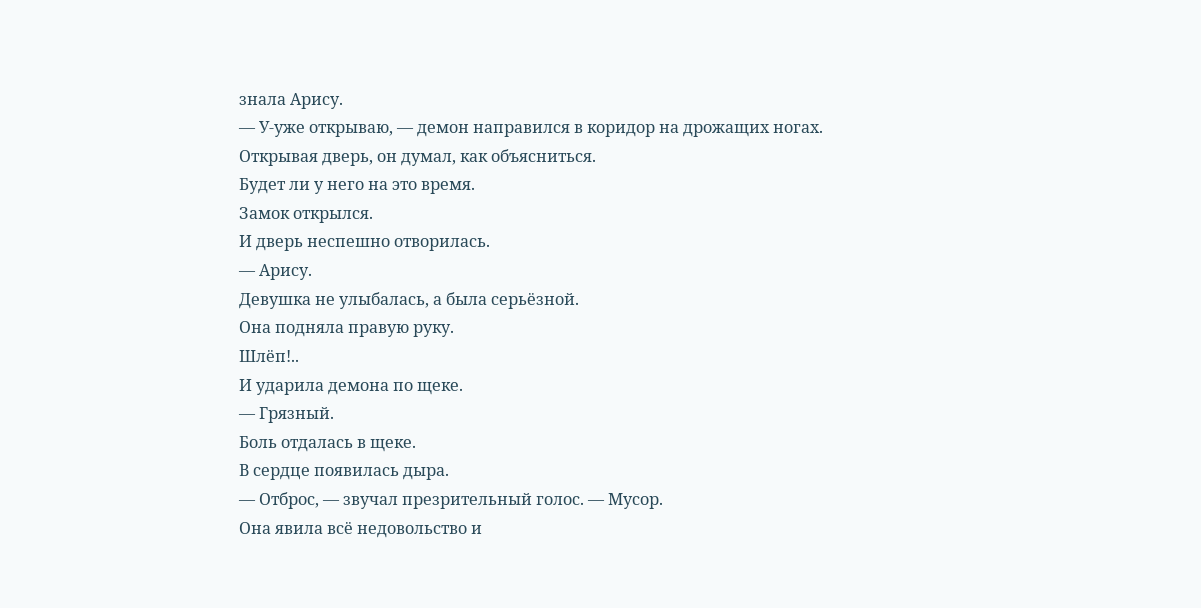знала Арису.
— У-уже открываю, — демон направился в коридор на дрожащих ногах.
Открывая дверь, он думал, как объясниться.
Будет ли у него на это время.
Замок открылся.
И дверь неспешно отворилась.
— Арису.
Девушка не улыбалась, а была серьёзной.
Она подняла правую руку.
Шлёп!..
И ударила демона по щеке.
— Грязный.
Боль отдалась в щеке.
В сердце появилась дыра.
— Отброс, — звучал презрительный голос. — Мусор.
Она явила всё недовольство и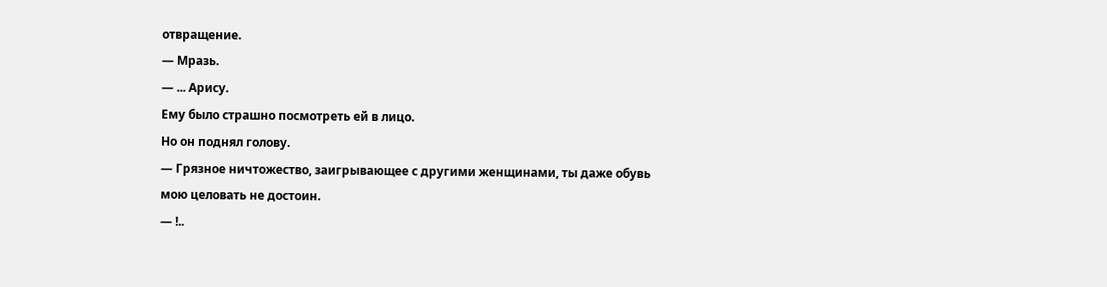отвращение.
— Мразь.
— ... Арису.
Ему было страшно посмотреть ей в лицо.
Но он поднял голову.
— Грязное ничтожество, заигрывающее с другими женщинами, ты даже обувь мою целовать не достоин.
— !..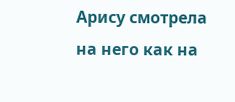Арису смотрела на него как на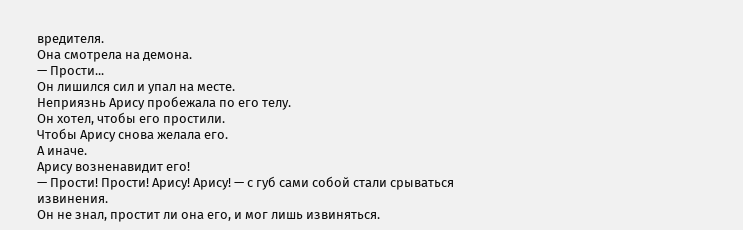вредителя.
Она смотрела на демона.
— Прости...
Он лишился сил и упал на месте.
Неприязнь Арису пробежала по его телу.
Он хотел, чтобы его простили.
Чтобы Арису снова желала его.
А иначе.
Арису возненавидит его!
— Прости! Прости! Арису! Арису! — с губ сами собой стали срываться извинения.
Он не знал, простит ли она его, и мог лишь извиняться.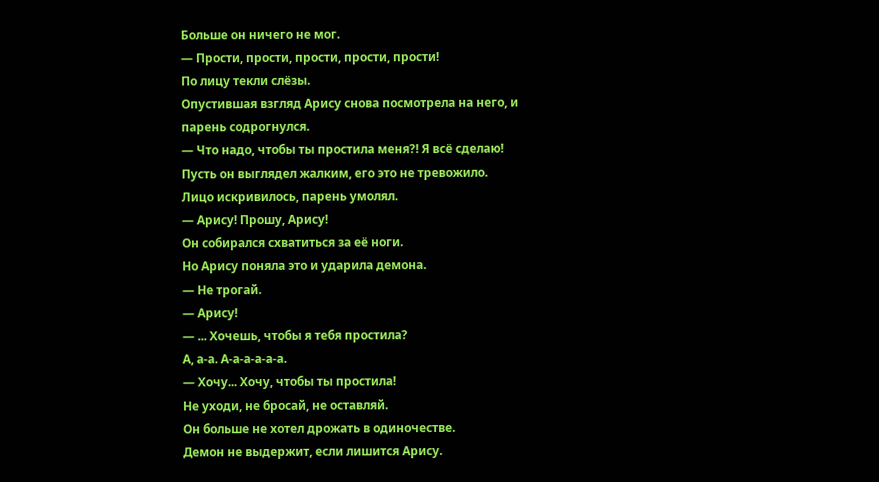Больше он ничего не мог.
— Прости, прости, прости, прости, прости!
По лицу текли слёзы.
Опустившая взгляд Арису снова посмотрела на него, и парень содрогнулся.
— Что надо, чтобы ты простила меня?! Я всё сделаю!
Пусть он выглядел жалким, его это не тревожило.
Лицо искривилось, парень умолял.
— Арису! Прошу, Арису!
Он собирался схватиться за её ноги.
Но Арису поняла это и ударила демона.
— Не трогай.
— Арису!
— ... Хочешь, чтобы я тебя простила?
А, а-а. А-а-а-а-а-а.
— Хочу... Хочу, чтобы ты простила!
Не уходи, не бросай, не оставляй.
Он больше не хотел дрожать в одиночестве.
Демон не выдержит, если лишится Арису.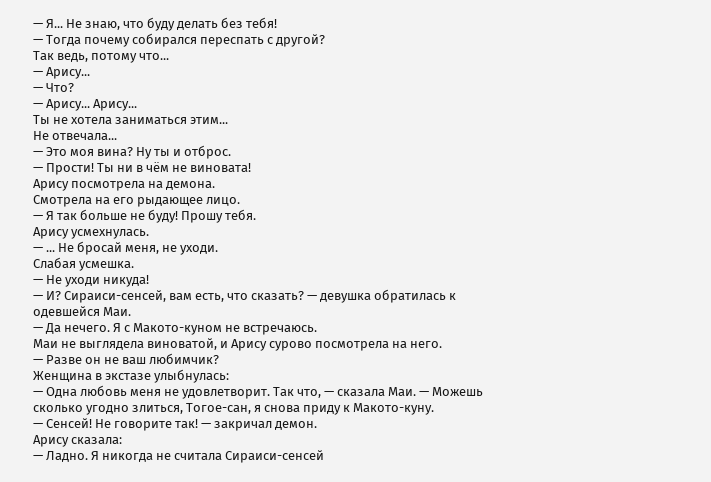— Я... Не знаю, что буду делать без тебя!
— Тогда почему собирался переспать с другой?
Так ведь, потому что...
— Арису...
— Что?
— Арису... Арису...
Ты не хотела заниматься этим...
Не отвечала...
— Это моя вина? Ну ты и отброс.
— Прости! Ты ни в чём не виновата!
Арису посмотрела на демона.
Смотрела на его рыдающее лицо.
— Я так больше не буду! Прошу тебя.
Арису усмехнулась.
— ... Не бросай меня, не уходи.
Слабая усмешка.
— Не уходи никуда!
— И? Сираиси-сенсей, вам есть, что сказать? — девушка обратилась к одевшейся Маи.
— Да нечего. Я с Макото-куном не встречаюсь.
Маи не выглядела виноватой, и Арису сурово посмотрела на него.
— Разве он не ваш любимчик?
Женщина в экстазе улыбнулась:
— Одна любовь меня не удовлетворит. Так что, — сказала Маи. — Можешь сколько угодно злиться, Тогое-сан, я снова приду к Макото-куну.
— Сенсей! Не говорите так! — закричал демон.
Арису сказала:
— Ладно. Я никогда не считала Сираиси-сенсей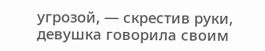угрозой, — скрестив руки, девушка говорила своим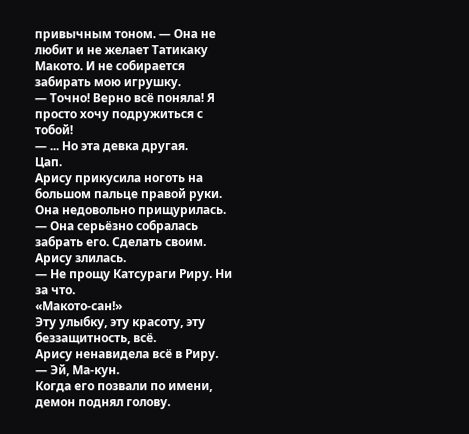привычным тоном. — Она не любит и не желает Татикаку Макото. И не собирается забирать мою игрушку.
— Точно! Верно всё поняла! Я просто хочу подружиться с тобой!
— ... Но эта девка другая.
Цап.
Арису прикусила ноготь на большом пальце правой руки.
Она недовольно прищурилась.
— Она серьёзно собралась забрать его. Сделать своим.
Арису злилась.
— Не прощу Катсураги Риру. Ни за что.
«Макото-сан!»
Эту улыбку, эту красоту, эту беззащитность, всё.
Арису ненавидела всё в Риру.
— Эй, Ма-кун.
Когда его позвали по имени, демон поднял голову.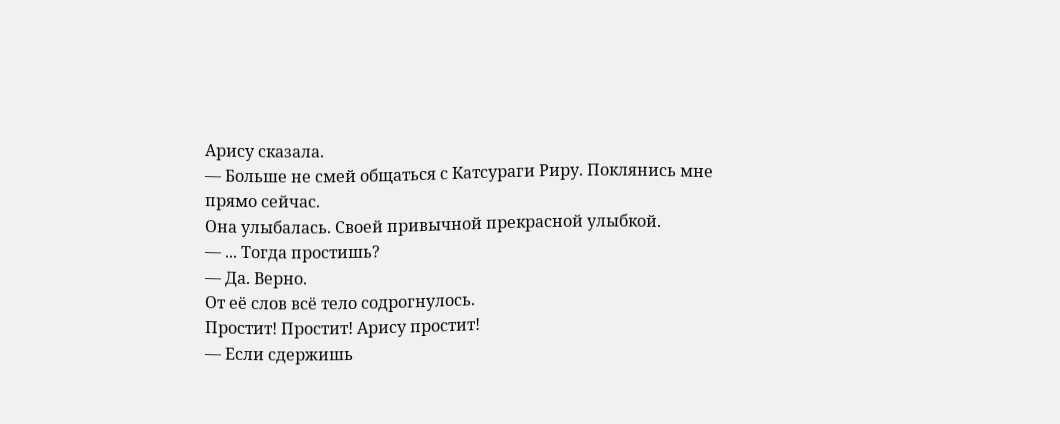Арису сказала.
— Больше не смей общаться с Катсураги Риру. Поклянись мне прямо сейчас.
Она улыбалась. Своей привычной прекрасной улыбкой.
— ... Тогда простишь?
— Да. Верно.
От её слов всё тело содрогнулось.
Простит! Простит! Арису простит!
— Если сдержишь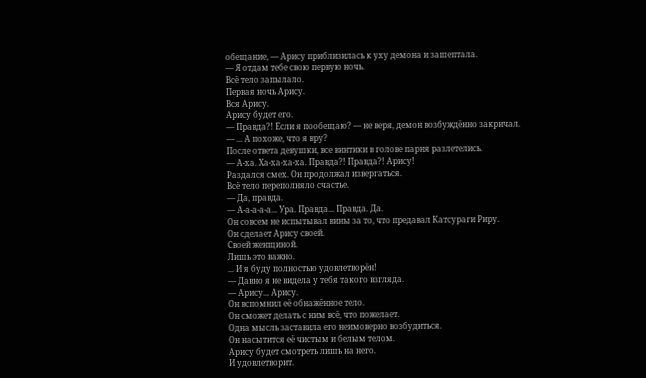обещание, — Арису приблизилась к уху демона и зашептала.
— Я отдам тебе свою первую ночь.
Всё тело запылало.
Первая ночь Арису.
Вся Арису.
Арису будет его.
— Правда?! Если я пообещаю? — не веря, демон возбуждённо закричал.
— ... А похоже, что я вру?
После ответа девушки, все винтики в голове парня разлетелись.
— А-ха. Ха-ха-ха-ха. Правда?! Правда?! Арису!
Раздался смех. Он продолжал извергаться.
Всё тело переполняло счастье.
— Да, правда.
— А-а-а-а-а... Ура. Правда... Правда. Да.
Он совсем не испытывал вины за то, что предавал Катсураги Риру.
Он сделает Арису своей.
Своей женщиной.
Лишь это важно.
... И я буду полностью удовлетворён!
— Давно я не видела у тебя такого взгляда.
— Арису... Арису.
Он вспомнил её обнажённое тело.
Он сможет делать с ним всё, что пожелает.
Одна мысль заставила его неимоверно возбудиться.
Он насытится её чистым и белым телом.
Арису будет смотреть лишь на него.
И удовлетворит.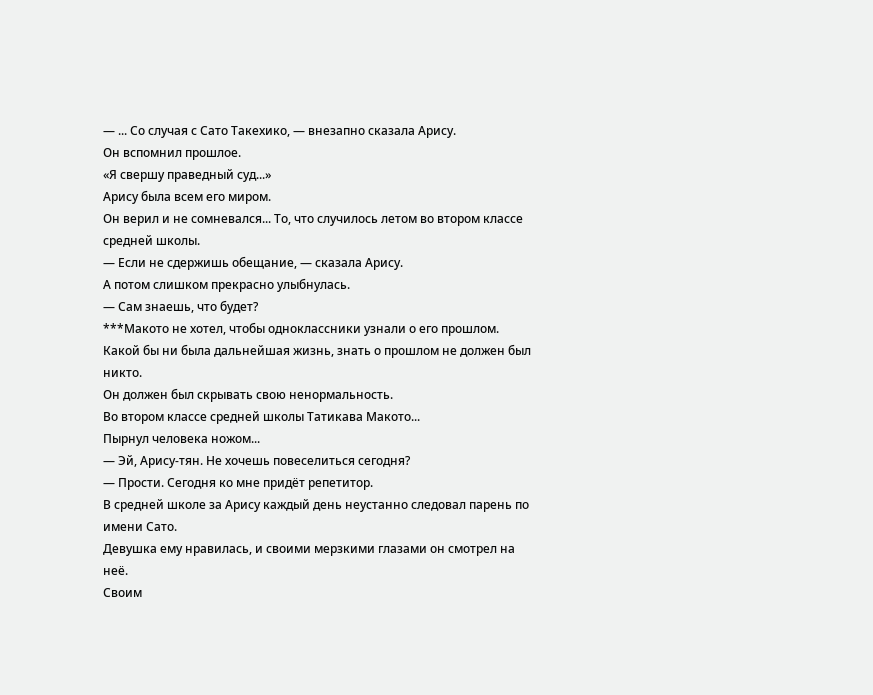— ... Со случая с Сато Такехико, — внезапно сказала Арису.
Он вспомнил прошлое.
«Я свершу праведный суд...»
Арису была всем его миром.
Он верил и не сомневался... То, что случилось летом во втором классе средней школы.
— Если не сдержишь обещание, — сказала Арису.
А потом слишком прекрасно улыбнулась.
— Сам знаешь, что будет?
***Макото не хотел, чтобы одноклассники узнали о его прошлом.
Какой бы ни была дальнейшая жизнь, знать о прошлом не должен был никто.
Он должен был скрывать свою ненормальность.
Во втором классе средней школы Татикава Макото...
Пырнул человека ножом...
— Эй, Арису-тян. Не хочешь повеселиться сегодня?
— Прости. Сегодня ко мне придёт репетитор.
В средней школе за Арису каждый день неустанно следовал парень по имени Сато.
Девушка ему нравилась, и своими мерзкими глазами он смотрел на неё.
Своим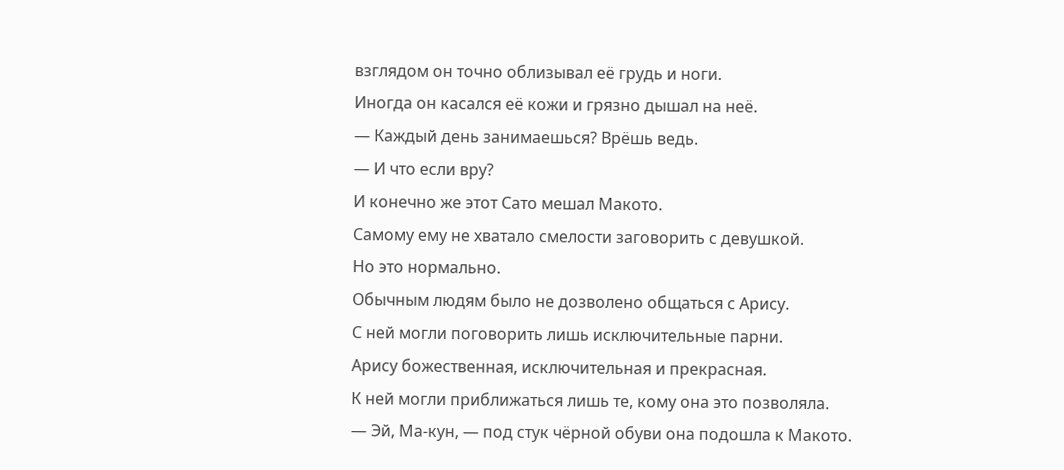взглядом он точно облизывал её грудь и ноги.
Иногда он касался её кожи и грязно дышал на неё.
— Каждый день занимаешься? Врёшь ведь.
— И что если вру?
И конечно же этот Сато мешал Макото.
Самому ему не хватало смелости заговорить с девушкой.
Но это нормально.
Обычным людям было не дозволено общаться с Арису.
С ней могли поговорить лишь исключительные парни.
Арису божественная, исключительная и прекрасная.
К ней могли приближаться лишь те, кому она это позволяла.
— Эй, Ма-кун, — под стук чёрной обуви она подошла к Макото.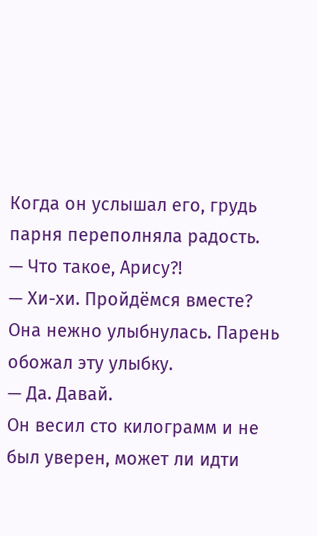Когда он услышал его, грудь парня переполняла радость.
— Что такое, Арису?!
— Хи-хи. Пройдёмся вместе?
Она нежно улыбнулась. Парень обожал эту улыбку.
— Да. Давай.
Он весил сто килограмм и не был уверен, может ли идти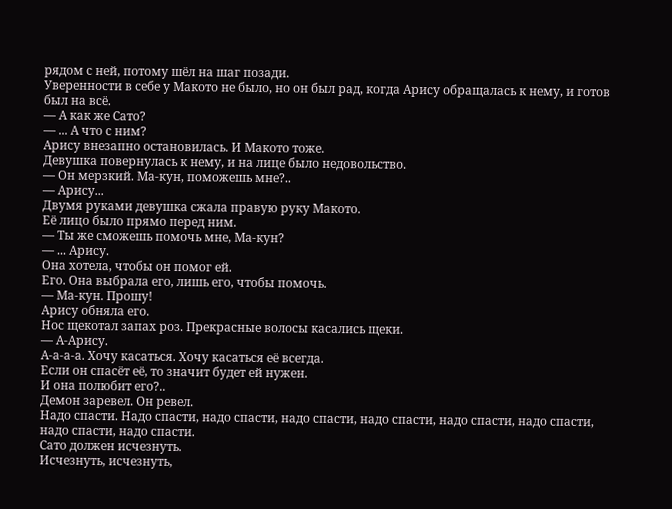рядом с ней, потому шёл на шаг позади.
Уверенности в себе у Макото не было, но он был рад, когда Арису обращалась к нему, и готов был на всё.
— А как же Сато?
— ... А что с ним?
Арису внезапно остановилась. И Макото тоже.
Девушка повернулась к нему, и на лице было недовольство.
— Он мерзкий. Ма-кун, поможешь мне?..
— Арису...
Двумя руками девушка сжала правую руку Макото.
Её лицо было прямо перед ним.
— Ты же сможешь помочь мне, Ма-кун?
— ... Арису.
Она хотела, чтобы он помог ей.
Его. Она выбрала его, лишь его, чтобы помочь.
— Ма-кун. Прошу!
Арису обняла его.
Нос щекотал запах роз. Прекрасные волосы касались щеки.
— А-Арису.
А-а-а-а. Хочу касаться. Хочу касаться её всегда.
Если он спасёт её, то значит будет ей нужен.
И она полюбит его?..
Демон заревел. Он ревел.
Надо спасти. Надо спасти, надо спасти, надо спасти, надо спасти, надо спасти, надо спасти, надо спасти, надо спасти.
Сато должен исчезнуть.
Исчезнуть, исчезнуть,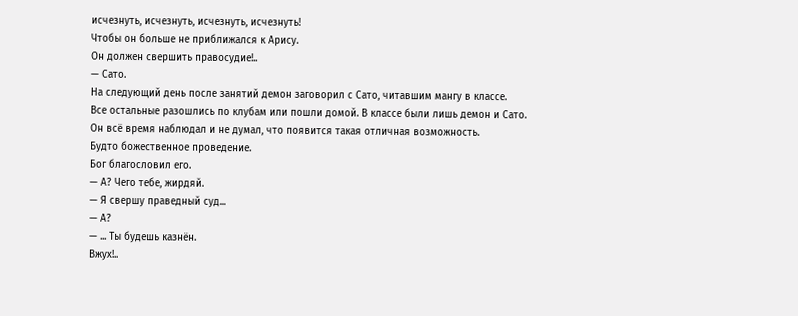исчезнуть, исчезнуть, исчезнуть, исчезнуть!
Чтобы он больше не приближался к Арису.
Он должен свершить правосудие!..
— Сато.
На следующий день после занятий демон заговорил с Сато, читавшим мангу в классе.
Все остальные разошлись по клубам или пошли домой. В классе были лишь демон и Сато.
Он всё время наблюдал и не думал, что появится такая отличная возможность.
Будто божественное проведение.
Бог благословил его.
— А? Чего тебе, жирдяй.
— Я свершу праведный суд...
— А?
— ... Ты будешь казнён.
Вжух!..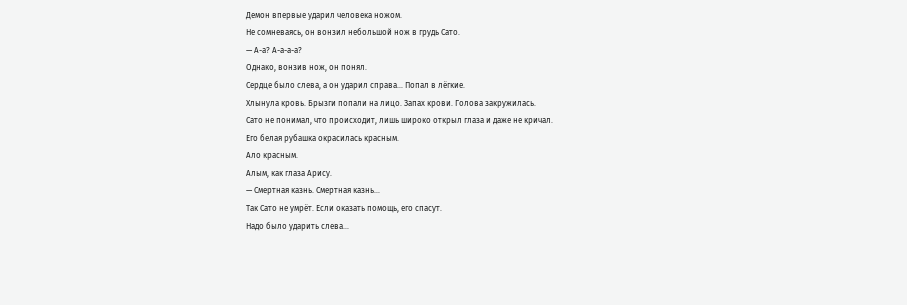Демон впервые ударил человека ножом.
Не сомневаясь, он вонзил небольшой нож в грудь Сато.
— А-а? А-а-а-а?
Однако, вонзив нож, он понял.
Сердце было слева, а он ударил справа... Попал в лёгкие.
Хлынула кровь. Брызги попали на лицо. Запах крови. Голова закружилась.
Сато не понимал, что происходит, лишь широко открыл глаза и даже не кричал.
Его белая рубашка окрасилась красным.
Ало красным.
Алым, как глаза Арису.
— Смертная казнь. Смертная казнь...
Так Сато не умрёт. Если оказать помощь, его спасут.
Надо было ударить слева...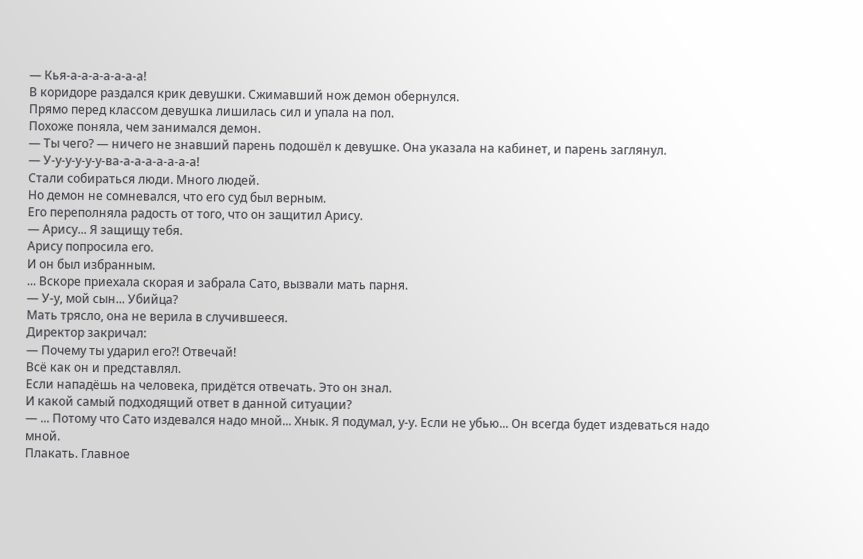— Кья-а-а-а-а-а-а-а!
В коридоре раздался крик девушки. Сжимавший нож демон обернулся.
Прямо перед классом девушка лишилась сил и упала на пол.
Похоже поняла, чем занимался демон.
— Ты чего? — ничего не знавший парень подошёл к девушке. Она указала на кабинет, и парень заглянул.
— У-у-у-у-у-у-ва-а-а-а-а-а-а-а!
Стали собираться люди. Много людей.
Но демон не сомневался, что его суд был верным.
Его переполняла радость от того, что он защитил Арису.
— Арису... Я защищу тебя.
Арису попросила его.
И он был избранным.
... Вскоре приехала скорая и забрала Сато, вызвали мать парня.
— У-у, мой сын... Убийца?
Мать трясло, она не верила в случившееся.
Директор закричал:
— Почему ты ударил его?! Отвечай!
Всё как он и представлял.
Если нападёшь на человека, придётся отвечать. Это он знал.
И какой самый подходящий ответ в данной ситуации?
— ... Потому что Сато издевался надо мной... Хнык. Я подумал, у-у. Если не убью... Он всегда будет издеваться надо мной.
Плакать. Главное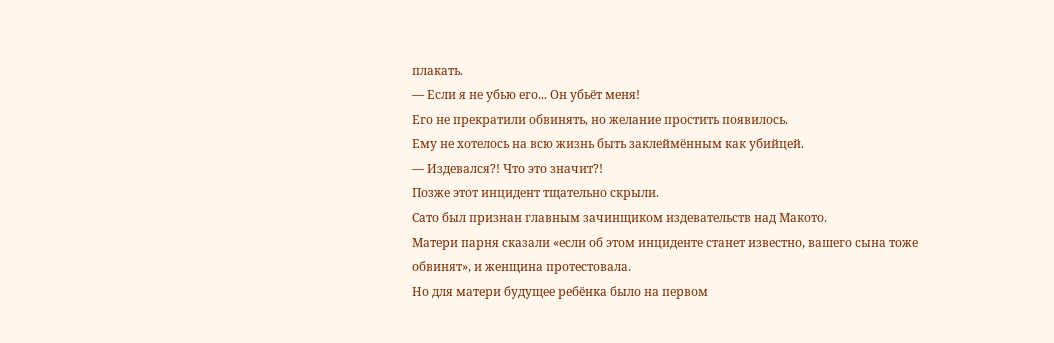плакать.
— Если я не убью его... Он убьёт меня!
Его не прекратили обвинять, но желание простить появилось.
Ему не хотелось на всю жизнь быть заклеймённым как убийцей.
— Издевался?! Что это значит?!
Позже этот инцидент тщательно скрыли.
Сато был признан главным зачинщиком издевательств над Макото.
Матери парня сказали «если об этом инциденте станет известно, вашего сына тоже обвинят», и женщина протестовала.
Но для матери будущее ребёнка было на первом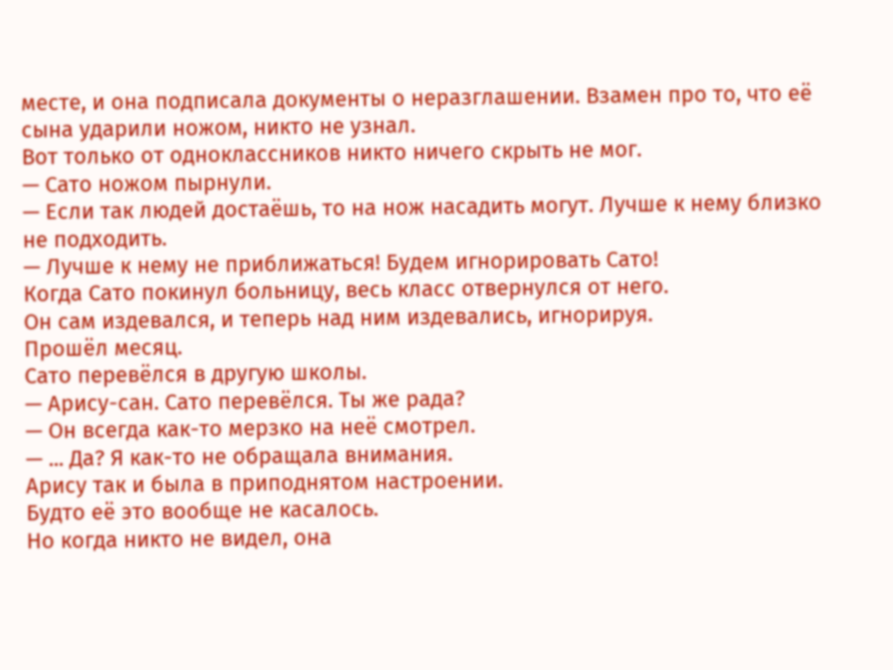месте, и она подписала документы о неразглашении. Взамен про то, что её сына ударили ножом, никто не узнал.
Вот только от одноклассников никто ничего скрыть не мог.
— Сато ножом пырнули.
— Если так людей достаёшь, то на нож насадить могут. Лучше к нему близко не подходить.
— Лучше к нему не приближаться! Будем игнорировать Сато!
Когда Сато покинул больницу, весь класс отвернулся от него.
Он сам издевался, и теперь над ним издевались, игнорируя.
Прошёл месяц.
Сато перевёлся в другую школы.
— Арису-сан. Сато перевёлся. Ты же рада?
— Он всегда как-то мерзко на неё смотрел.
— ... Да? Я как-то не обращала внимания.
Арису так и была в приподнятом настроении.
Будто её это вообще не касалось.
Но когда никто не видел, она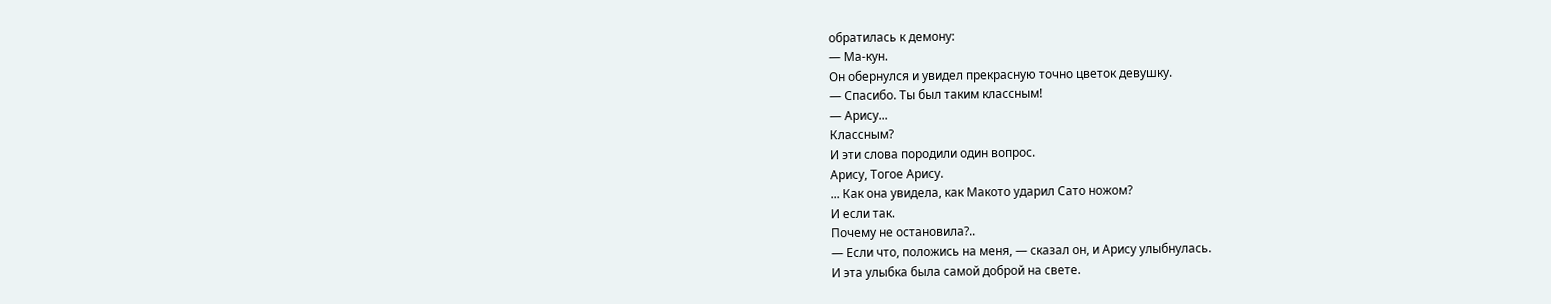обратилась к демону:
— Ма-кун.
Он обернулся и увидел прекрасную точно цветок девушку.
— Спасибо. Ты был таким классным!
— Арису...
Классным?
И эти слова породили один вопрос.
Арису, Тогое Арису.
... Как она увидела, как Макото ударил Сато ножом?
И если так.
Почему не остановила?..
— Если что, положись на меня, — сказал он, и Арису улыбнулась.
И эта улыбка была самой доброй на свете.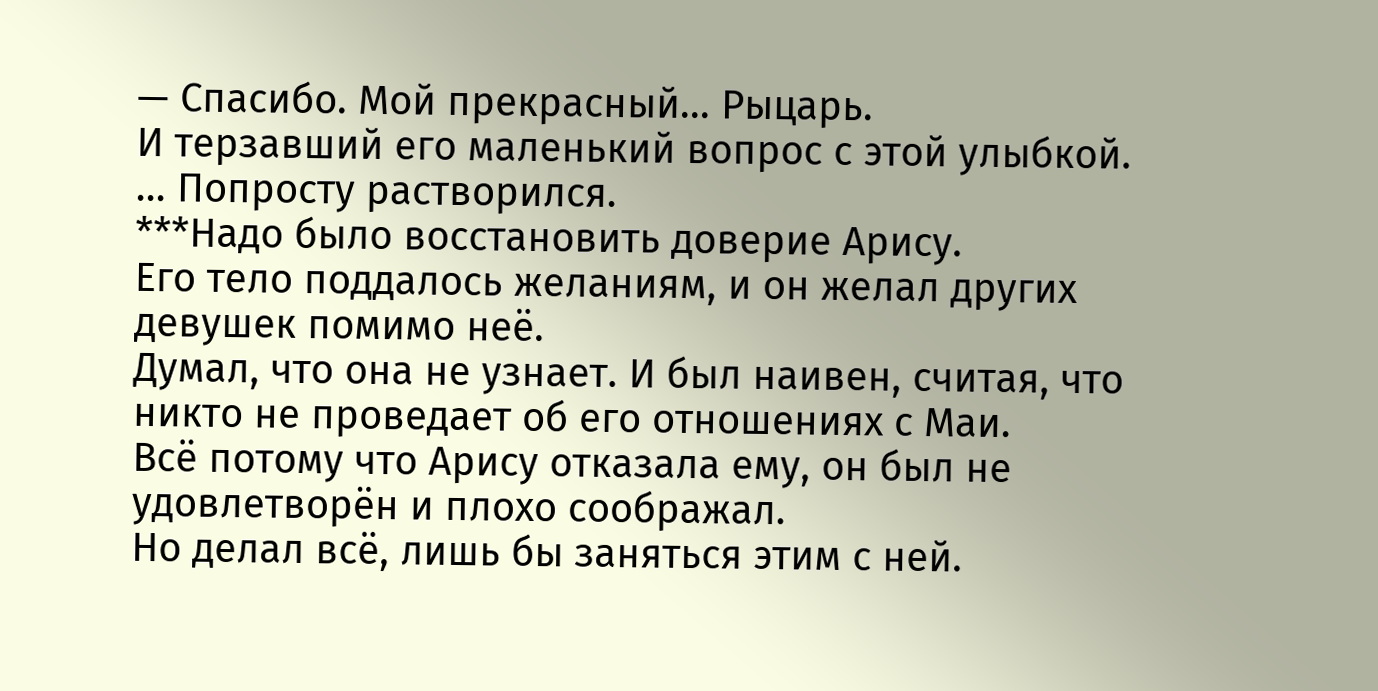— Спасибо. Мой прекрасный... Рыцарь.
И терзавший его маленький вопрос с этой улыбкой.
... Попросту растворился.
***Надо было восстановить доверие Арису.
Его тело поддалось желаниям, и он желал других девушек помимо неё.
Думал, что она не узнает. И был наивен, считая, что никто не проведает об его отношениях с Маи.
Всё потому что Арису отказала ему, он был не удовлетворён и плохо соображал.
Но делал всё, лишь бы заняться этим с ней.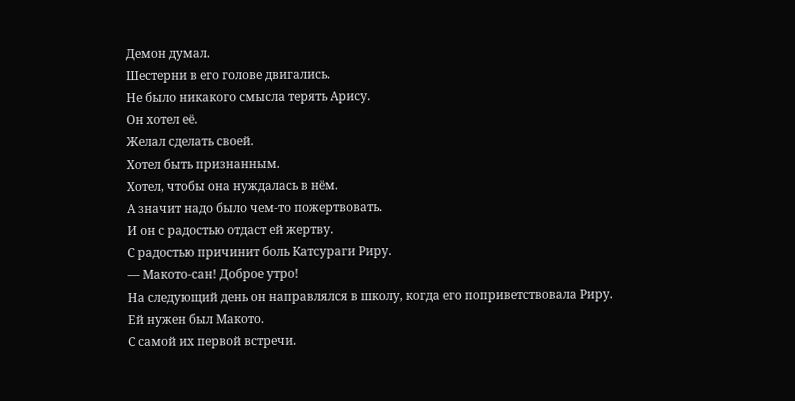Демон думал.
Шестерни в его голове двигались.
Не было никакого смысла терять Арису.
Он хотел её.
Желал сделать своей.
Хотел быть признанным.
Хотел, чтобы она нуждалась в нём.
А значит надо было чем-то пожертвовать.
И он с радостью отдаст ей жертву.
С радостью причинит боль Катсураги Риру.
— Макото-сан! Доброе утро!
На следующий день он направлялся в школу, когда его поприветствовала Риру.
Ей нужен был Макото.
С самой их первой встречи.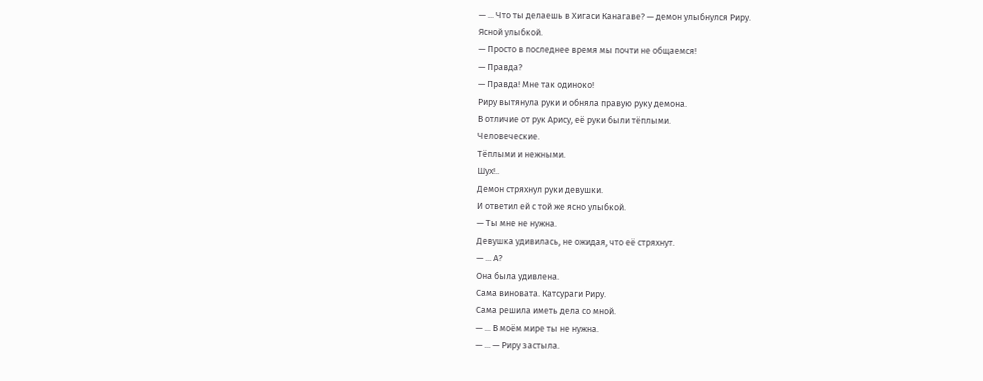— ... Что ты делаешь в Хигаси Канагаве? — демон улыбнулся Риру.
Ясной улыбкой.
— Просто в последнее время мы почти не общаемся!
— Правда?
— Правда! Мне так одиноко!
Риру вытянула руки и обняла правую руку демона.
В отличие от рук Арису, её руки были тёплыми.
Человеческие.
Тёплыми и нежными.
Шух!..
Демон стряхнул руки девушки.
И ответил ей с той же ясно улыбкой.
— Ты мне не нужна.
Девушка удивилась, не ожидая, что её стряхнут.
— ... А?
Она была удивлена.
Сама виновата. Катсураги Риру.
Сама решила иметь дела со мной.
— ... В моём мире ты не нужна.
— ... — Риру застыла.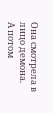Она смотрела в лицо демона.
А потом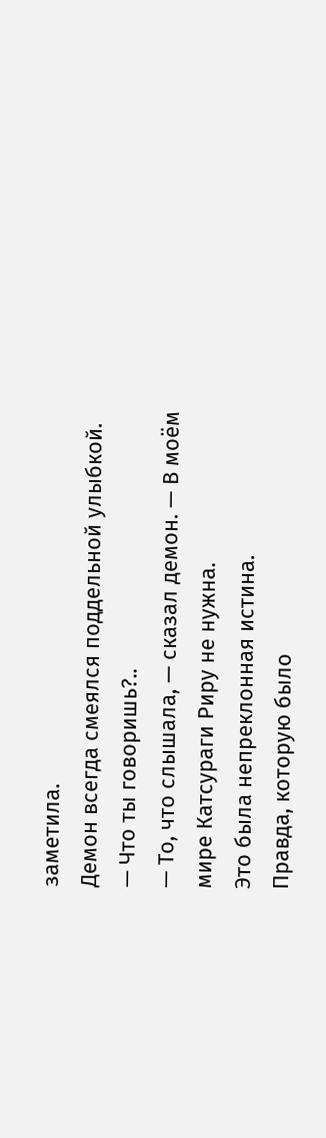заметила.
Демон всегда смеялся поддельной улыбкой.
— Что ты говоришь?..
— То, что слышала, — сказал демон. — В моём мире Катсураги Риру не нужна.
Это была непреклонная истина.
Правда, которую было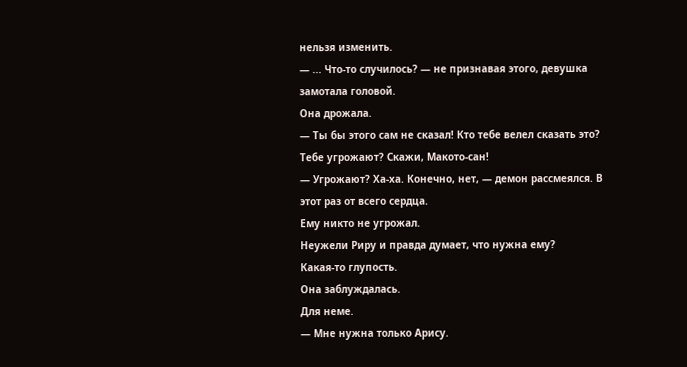нельзя изменить.
— ... Что-то случилось? — не признавая этого, девушка замотала головой.
Она дрожала.
— Ты бы этого сам не сказал! Кто тебе велел сказать это? Тебе угрожают? Скажи, Макото-сан!
— Угрожают? Ха-ха. Конечно, нет, — демон рассмеялся. В этот раз от всего сердца.
Ему никто не угрожал.
Неужели Риру и правда думает, что нужна ему?
Какая-то глупость.
Она заблуждалась.
Для неме.
— Мне нужна только Арису.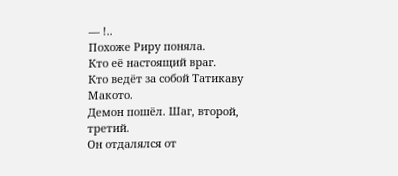— !..
Похоже Риру поняла.
Кто её настоящий враг.
Кто ведёт за собой Татикаву Макото.
Демон пошёл. Шаг, второй, третий.
Он отдалялся от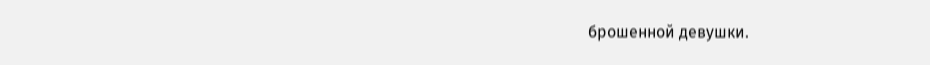брошенной девушки.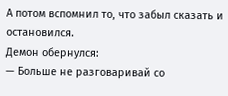А потом вспомнил то, что забыл сказать и остановился.
Демон обернулся:
— Больше не разговаривай со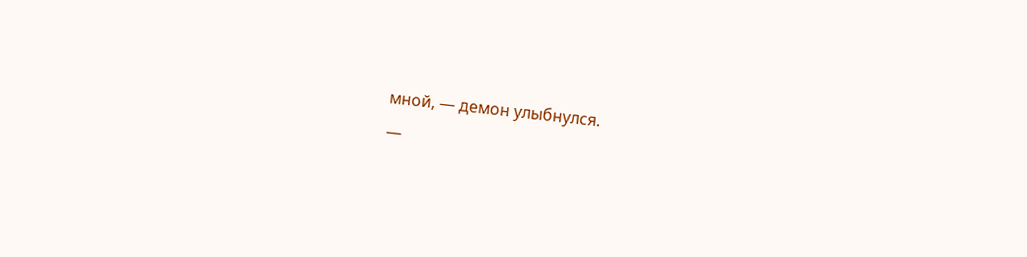мной, — демон улыбнулся.
—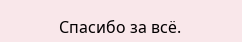Спасибо за всё.